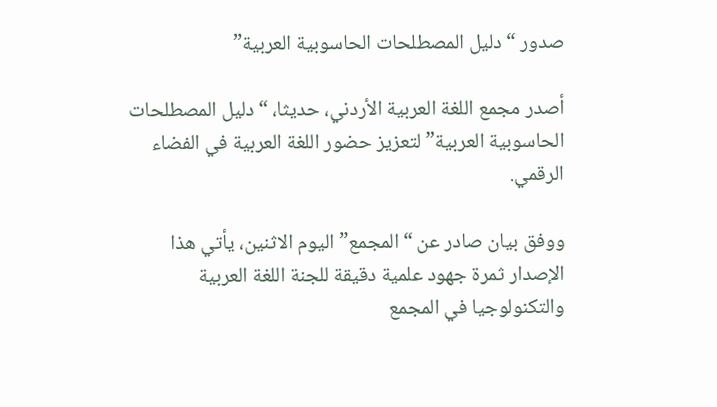صدور “دليل المصطلحات الحاسوبية العربية”

أصدر مجمع اللغة العربية الأردني، حديثا، “دليل المصطلحات الحاسوبية العربية” لتعزيز حضور اللغة العربية في الفضاء الرقمي.

ووفق بيان صادر عن “المجمع” اليوم الاثنين، يأتي هذا الإصدار ثمرة جهود علمية دقيقة للجنة اللغة العربية والتكنولوجيا في المجمع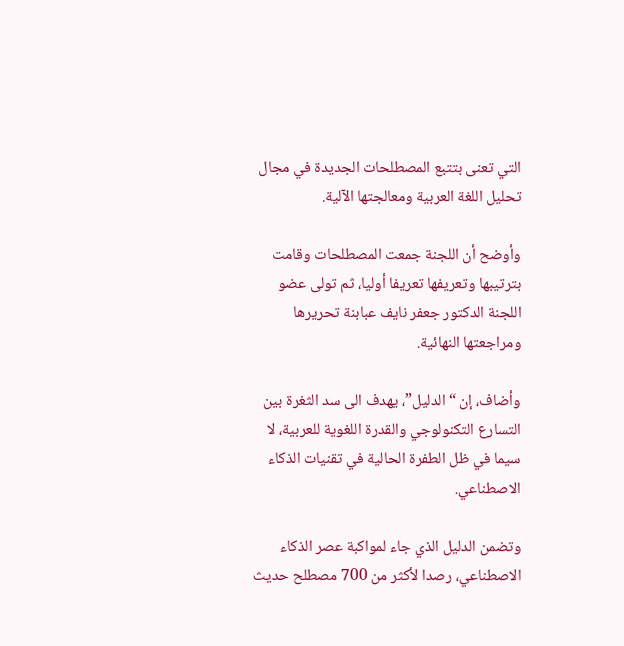التي تعنى بتتبع المصطلحات الجديدة في مجال تحليل اللغة العربية ومعالجتها الآلية.

وأوضح أن اللجنة جمعت المصطلحات وقامت بترتيبها وتعريفها تعريفا أوليا، ثم تولى عضو اللجنة الدكتور جعفر نايف عبابنة تحريرها ومراجعتها النهائية.

وأضاف، إن “الدليل”، يهدف الى سد الثغرة بين التسارع التكنولوجي والقدرة اللغوية للعربية، لا سيما في ظل الطفرة الحالية في تقنيات الذكاء الاصطناعي.

وتضمن الدليل الذي جاء لمواكبة عصر الذكاء الاصطناعي، رصدا لأكثر من 700 مصطلح حديث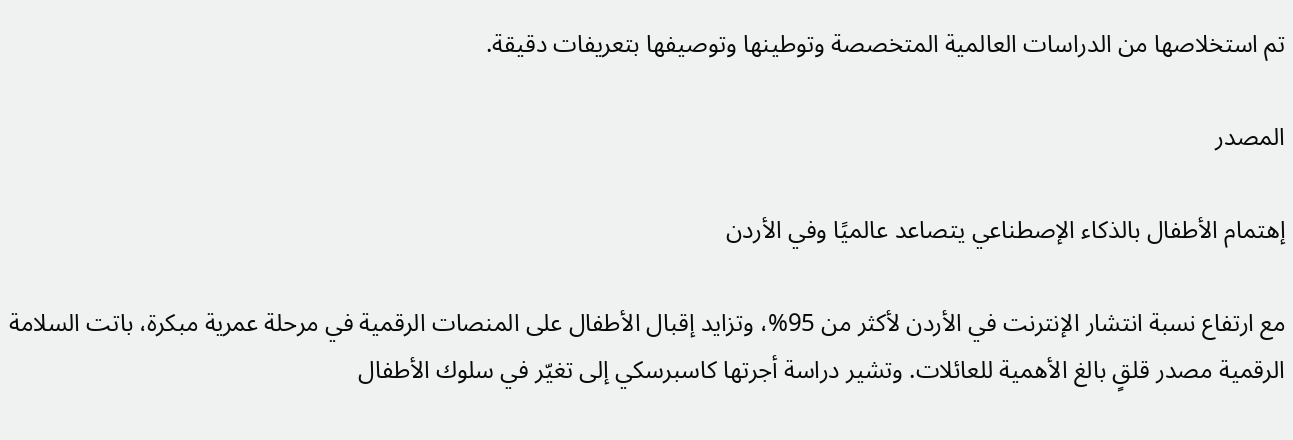تم استخلاصها من الدراسات العالمية المتخصصة وتوطينها وتوصيفها بتعريفات دقيقة.

المصدر

إهتمام الأطفال بالذكاء الإصطناعي يتصاعد عالميًا وفي الأردن

مع ارتفاع نسبة انتشار الإنترنت في الأردن لأكثر من 95%، وتزايد إقبال الأطفال على المنصات الرقمية في مرحلة عمرية مبكرة، باتت السلامة الرقمية مصدر قلقٍ بالغ الأهمية للعائلات. وتشير دراسة أجرتها كاسبرسكي إلى تغيّر في سلوك الأطفال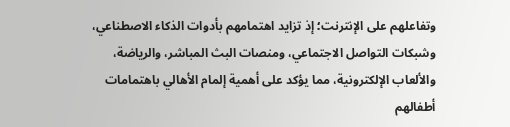وتفاعلهم على الإنترنت؛ إذ تزايد اهتمامهم بأدوات الذكاء الاصطناعي، وشبكات التواصل الاجتماعي، ومنصات البث المباشر، والرياضة، والألعاب الإلكترونية، مما يؤكد على أهمية إلمام الأهالي باهتمامات أطفالهم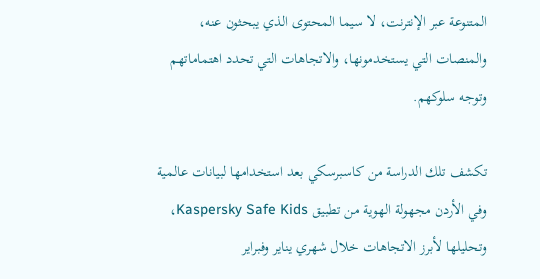المتنوعة عبر الإنترنت، لا سيما المحتوى الذي يبحثون عنه، والمنصات التي يستخدمونها، والاتجاهات التي تحدد اهتماماتهم وتوجه سلوكهم.

تكشف تلك الدراسة من كاسبرسكي بعد استخدامها لبيانات عالمية وفي الأردن مجهولة الهوية من تطبيق Kaspersky Safe Kids، وتحليلها لأبرز الاتجاهات خلال شهري يناير وفبراير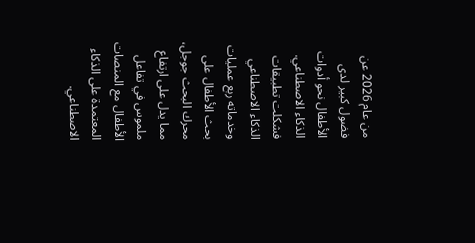من عام 2026 عن فضول كبير لدى الأطفال نحو أدوات الذكاء الاصطناعي. فشكلت تطبيقات الذكاء الاصطناعي وخدماته ربع عمليات بحث الأطفال على محرك البحث جوجل، مما يدل على ارتفاع ملموس في تفاعل الأطفال مع المنصات المعتمدة على الذكاء الاصطناعي.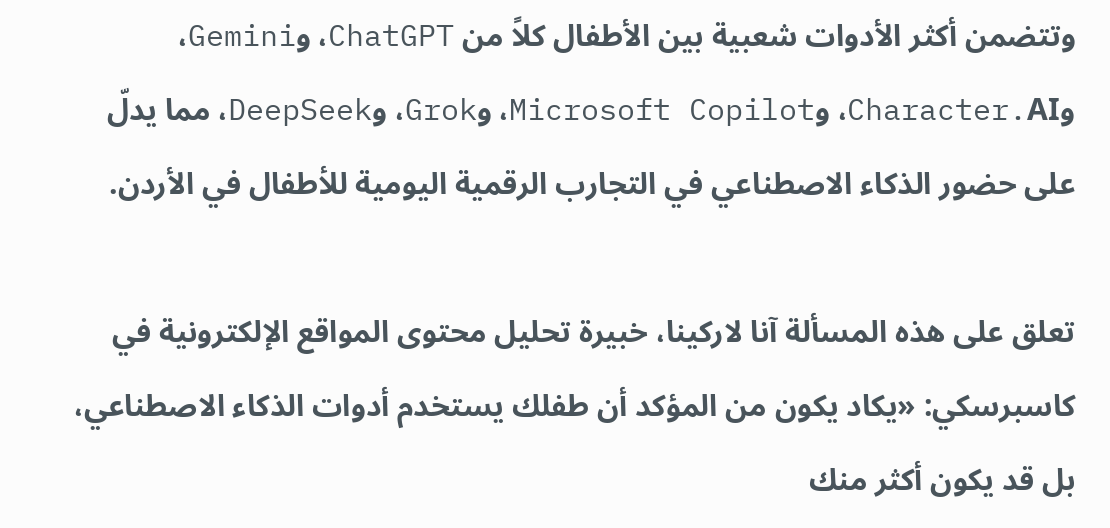وتتضمن أكثر الأدوات شعبية بين الأطفال كلاً من ChatGPT، وGemini، وCharacter.AI، وMicrosoft Copilot، وGrok، وDeepSeek، مما يدلّ على حضور الذكاء الاصطناعي في التجارب الرقمية اليومية للأطفال في الأردن.

تعلق على هذه المسألة آنا لاركينا، خبيرة تحليل محتوى المواقع الإلكترونية في كاسبرسكي: «يكاد يكون من المؤكد أن طفلك يستخدم أدوات الذكاء الاصطناعي، بل قد يكون أكثر منك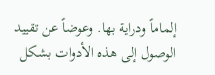إلماماً ودراية بها. وعوضاً عن تقييد الوصول إلى هذه الأدوات بشكل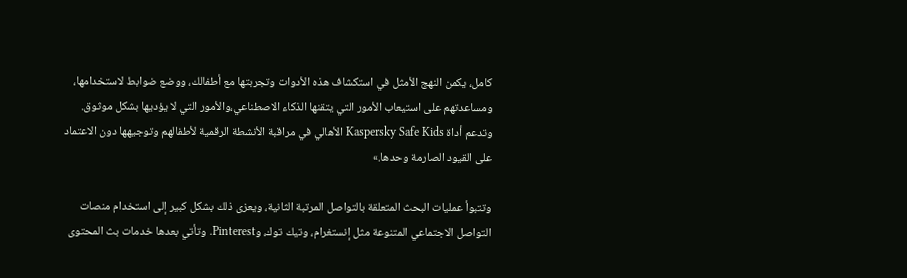كامل، يكمن النهج الأمثل في استكشاف هذه الأدوات وتجربتها مع أطفالك، ووضع ضوابط لاستخدامها، ومساعدتهم على استيعاب الأمور التي يتقنها الذكاء الاصطناعي،والأمور التي لا يؤديها بشكل موثوق. وتدعم أداة Kaspersky Safe Kids الأهالي في مراقبة الأنشطة الرقمية لأطفالهم وتوجيهها دون الاعتماد على القيود الصارمة وحدها.»

وتتبوأ عمليات البحث المتعلقة بالتواصل المرتبة الثانية، ويعزى ذلك بشكل كبير إلى استخدام منصات التواصل الاجتماعي المتنوعة مثل إنستغرام، وتيك توك، وPinterest. وتأتي بعدها خدمات بث المحتوى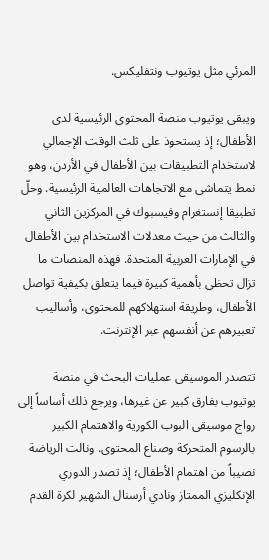المرئي مثل يوتيوب ونتفليكس.

ويبقى يوتيوب منصة المحتوى الرئيسية لدى الأطفال؛ إذ يستحوذ على ثلث الوقت الإجمالي لاستخدام التطبيقات بين الأطفال في الأردن، وهو نمط يتماشى مع الاتجاهات العالمية الرئيسية. وحلّ تطبيقا إنستغرام وفيسبوك في المركزين الثاني والثالث من حيث معدلات الاستخدام بين الأطفال في الإمارات العربية المتحدة. فهذه المنصات ما تزال تحظى بأهمية كبيرة فيما يتعلق بكيفية تواصل الأطفال، وطريقة استهلاكهم للمحتوى، وأساليب تعبيرهم عن أنفسهم عبر الإنترنت.

تتصدر الموسيقى عمليات البحث في منصة يوتيوب بفارق كبير عن غيرها، ويرجع ذلك أساساً إلى رواج موسيقى البوب الكورية والاهتمام الكبير بالرسوم المتحركة وصناع المحتوى. ونالت الرياضة نصيباً من اهتمام الأطفال؛ إذ تصدر الدوري الإنكليزي الممتاز ونادي أرسنال الشهير لكرة القدم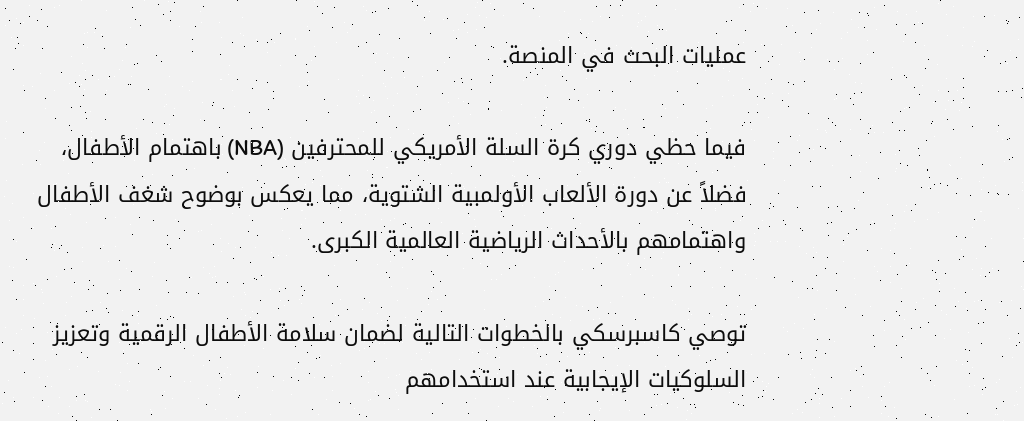عمليات البحث في المنصة.

فيما حظي دوري كرة السلة الأمريكي للمحترفين (NBA) باهتمام الأطفال، فضلاً عن دورة الألعاب الأولمبية الشتوية، مما يعكس بوضوح شغف الأطفال واهتمامهم بالأحداث الرياضية العالمية الكبرى.

توصي كاسبرسكي بالخطوات التالية لضمان سلامة الأطفال الرقمية وتعزيز السلوكيات الإيجابية عند استخدامهم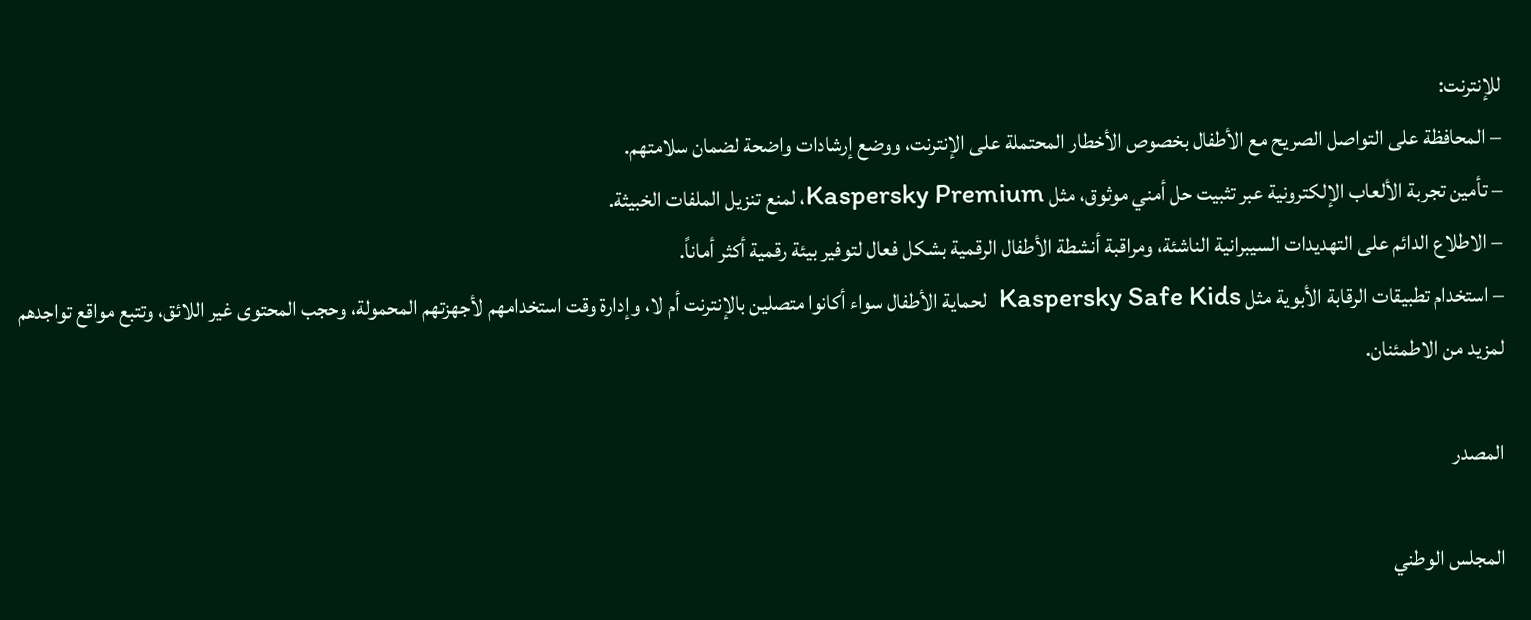للإنترنت:
– المحافظة على التواصل الصريح مع الأطفال بخصوص الأخطار المحتملة على الإنترنت، ووضع إرشادات واضحة لضمان سلامتهم.
– تأمين تجربة الألعاب الإلكترونية عبر تثبيت حل أمني موثوق، مثل Kaspersky Premium، لمنع تنزيل الملفات الخبيثة.
– الاطلاع الدائم على التهديدات السيبرانية الناشئة، ومراقبة أنشطة الأطفال الرقمية بشكل فعال لتوفير بيئة رقمية أكثر أماناً.
– استخدام تطبيقات الرقابة الأبوية مثل Kaspersky Safe Kids  لحماية الأطفال سواء أكانوا متصلين بالإنترنت أم لا، وإدارة وقت استخدامهم لأجهزتهم المحمولة، وحجب المحتوى غير اللائق، وتتبع مواقع تواجدهم لمزيد من الاطمئنان.

المصدر

المجلس الوطني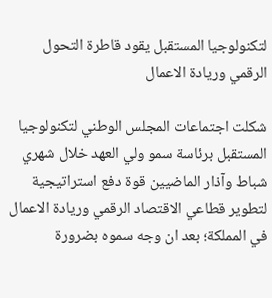لتكنولوجيا المستقبل يقود قاطرة التحول الرقمي وريادة الاعمال

شكلت اجتماعات المجلس الوطني لتكنولوجيا المستقبل برئاسة سمو ولي العهد خلال شهري شباط وآذار الماضيين قوة دفع استراتيجية لتطوير قطاعي الاقتصاد الرقمي وريادة الاعمال في المملكة؛ بعد ان وجه سموه بضرورة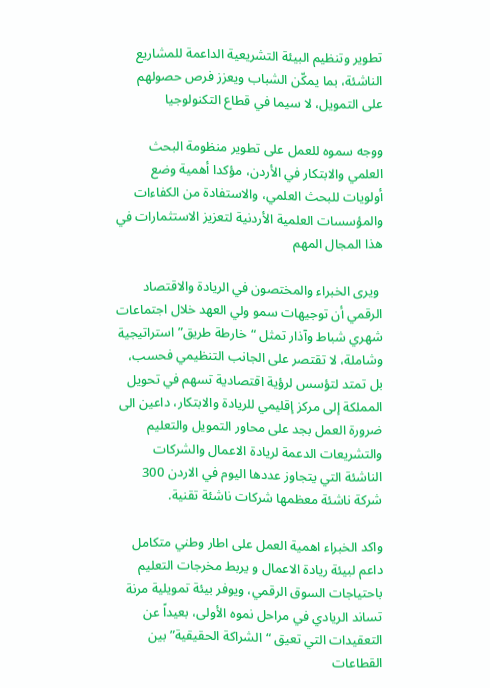تطوير وتنظيم البيئة التشريعية الداعمة للمشاريع الناشئة، بما يمكّن الشباب ويعزز فرص حصولهم على التمويل، لا سيما في قطاع التكنولوجيا

ووجه سموه للعمل على تطوير منظومة البحث العلمي والابتكار في الأردن، مؤكدا أهمية وضع أولويات للبحث العلمي، والاستفادة من الكفاءات والمؤسسات العلمية الأردنية لتعزيز الاستثمارات في هذا المجال المهم

 ويرى الخبراء والمختصون في الريادة والاقتصاد الرقمي أن توجيهات سمو ولي العهد خلال اجتماعات شهري شباط وآذار تمثل “خارطة طريق” استراتيجية وشاملة، لا تقتصر على الجانب التنظيمي فحسب، بل تمتد لتؤسس لرؤية اقتصادية تسهم في تحويل المملكة إلى مركز إقليمي للريادة والابتكار، داعين الى ضرورة العمل بجد على محاور التمويل والتعليم والتشريعات الدعمة لريادة الاعمال والشركات الناشئة التي يتجاوز عددها اليوم في الاردن 300 شركة ناشئة معظمها شركات ناشئة تقنية.

واكد الخبراء اهمية العمل على اطار وطني متكامل داعم لبيئة ريادة الاعمال و يربط مخرجات التعليم باحتياجات السوق الرقمي، ويوفر بيئة تمويلية مرنة تساند الريادي في مراحل نموه الأولى، بعيداً عن التعقيدات التي تعيق “الشراكة الحقيقية” بين القطاعات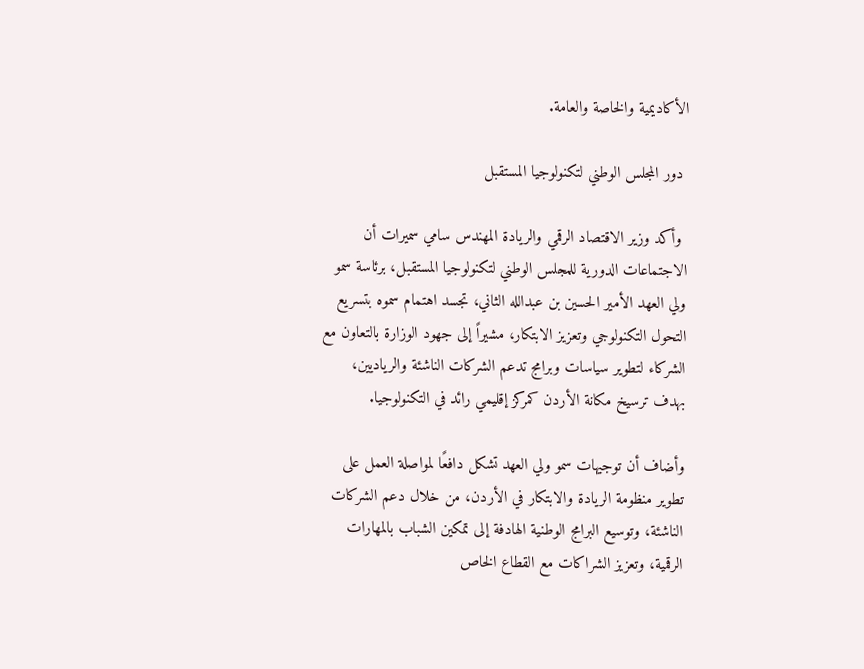الأكاديمية والخاصة والعامة.

 دور المجلس الوطني لتكنولوجيا المستقبل

 وأكد وزير الاقتصاد الرقمي والريادة المهندس سامي سميرات أن الاجتماعات الدورية للمجلس الوطني لتكنولوجيا المستقبل، برئاسة سمو ولي العهد الأمير الحسين بن عبدالله الثاني، تجسد اهتمام سموه بتسريع التحول التكنولوجي وتعزيز الابتكار، مشيراً إلى جهود الوزارة بالتعاون مع الشركاء لتطوير سياسات وبرامج تدعم الشركات الناشئة والرياديين، بهدف ترسيخ مكانة الأردن كمركز إقليمي رائد في التكنولوجيا.

وأضاف أن توجيهات سمو ولي العهد تشكل دافعًا لمواصلة العمل على تطوير منظومة الريادة والابتكار في الأردن، من خلال دعم الشركات الناشئة، وتوسيع البرامج الوطنية الهادفة إلى تمكين الشباب بالمهارات الرقمية، وتعزيز الشراكات مع القطاع الخاص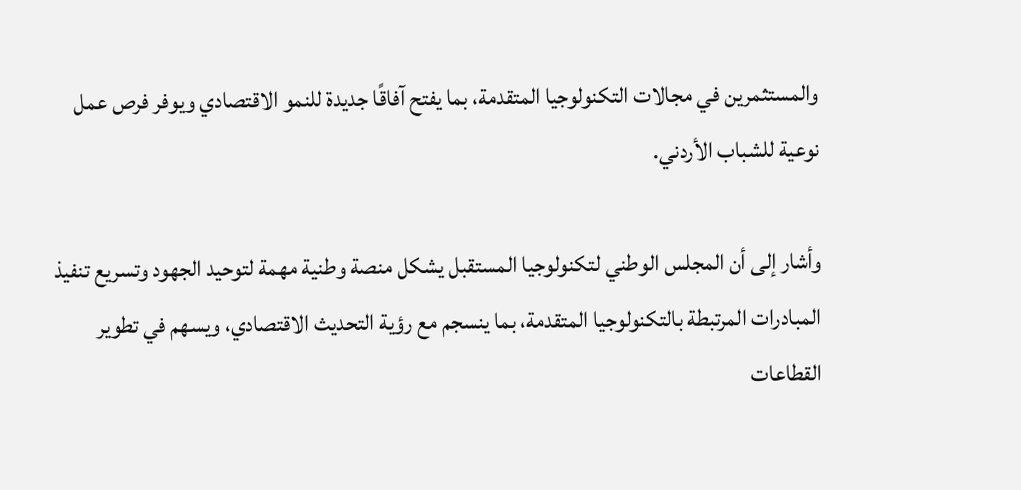والمستثمرين في مجالات التكنولوجيا المتقدمة، بما يفتح آفاقًا جديدة للنمو الاقتصادي ويوفر فرص عمل نوعية للشباب الأردني.

وأشار إلى أن المجلس الوطني لتكنولوجيا المستقبل يشكل منصة وطنية مهمة لتوحيد الجهود وتسريع تنفيذ المبادرات المرتبطة بالتكنولوجيا المتقدمة، بما ينسجم مع رؤية التحديث الاقتصادي، ويسهم في تطوير القطاعات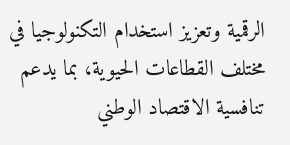الرقمية وتعزيز استخدام التكنولوجيا في مختلف القطاعات الحيوية، بما يدعم تنافسية الاقتصاد الوطني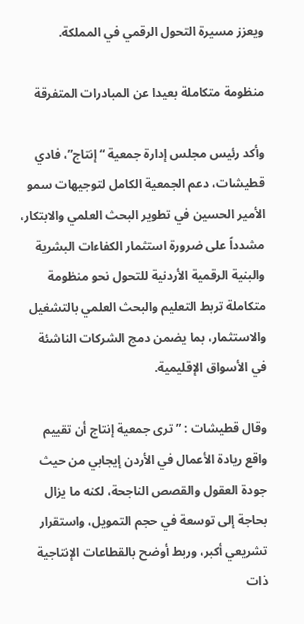ويعزز مسيرة التحول الرقمي في المملكة.

منظومة متكاملة بعيدا عن المبادرات المتفرقة

وأكد رئيس مجلس إدارة جمعية “إنتاج”، فادي قطيشات، دعم الجمعية الكامل لتوجيهات سمو الأمير الحسين في تطوير البحث العلمي والابتكار، مشدداً على ضرورة استثمار الكفاءات البشرية والبنية الرقمية الأردنية للتحول نحو منظومة متكاملة تربط التعليم والبحث العلمي بالتشغيل والاستثمار، بما يضمن دمج الشركات الناشئة في الأسواق الإقليمية.

وقال قطيشات : ” ترى جمعية إنتاج أن تقييم واقع ريادة الأعمال في الأردن إيجابي من حيث جودة العقول والقصص الناجحة، لكنه ما يزال بحاجة إلى توسعة في حجم التمويل، واستقرار تشريعي أكبر، وربط أوضح بالقطاعات الإنتاجية ذات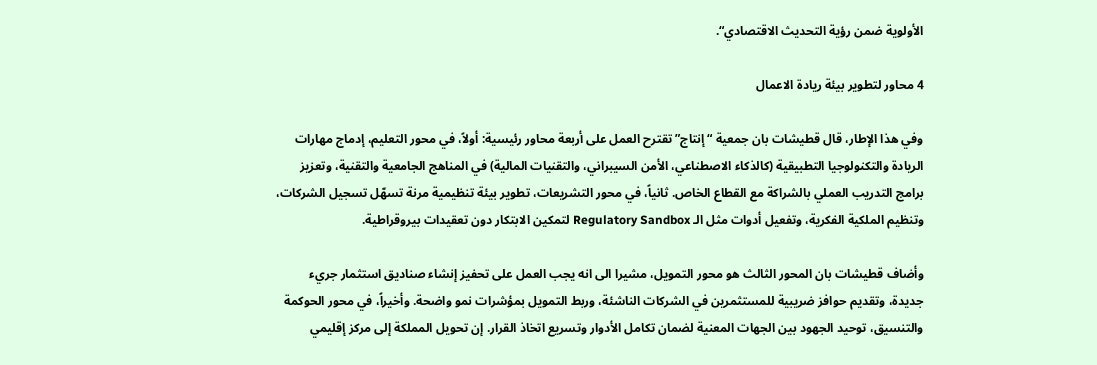الأولوية ضمن رؤية التحديث الاقتصادي“.

4 محاور لتطوير بيئة ريادة الاعمال

وفي هذا الإطار، قال قطيشات بان جمعية “إنتاج” تقترح العمل على أربعة محاور رئيسية: أولاً، في محور التعليم، إدماج مهارات الريادة والتكنولوجيا التطبيقية (كالذكاء الاصطناعي، الأمن السيبراني، والتقنيات المالية) في المناهج الجامعية والتقنية، وتعزيز برامج التدريب العملي بالشراكة مع القطاع الخاص. ثانياً، في محور التشريعات، تطوير بيئة تنظيمية مرنة تسهّل تسجيل الشركات، وتنظيم الملكية الفكرية، وتفعيل أدوات مثل الـ Regulatory Sandbox لتمكين الابتكار دون تعقيدات بيروقراطية.

وأضاف قطيشات بان المحور الثالث هو محور التمويل، مشيرا الى انه يجب العمل على تحفيز إنشاء صناديق استثمار جريء جديدة، وتقديم حوافز ضريبية للمستثمرين في الشركات الناشئة، وربط التمويل بمؤشرات نمو واضحة. وأخيراً، في محور الحوكمة والتنسيق، توحيد الجهود بين الجهات المعنية لضمان تكامل الأدوار وتسريع اتخاذ القرار. إن تحويل المملكة إلى مركز إقليمي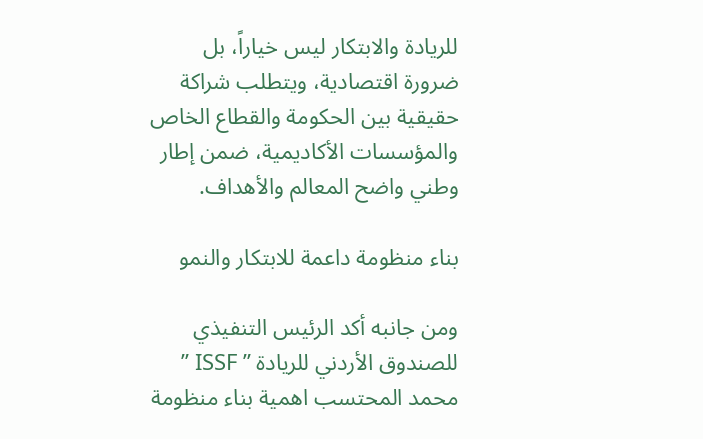للريادة والابتكار ليس خياراً، بل ضرورة اقتصادية، ويتطلب شراكة حقيقية بين الحكومة والقطاع الخاص والمؤسسات الأكاديمية، ضمن إطار وطني واضح المعالم والأهداف.

بناء منظومة داعمة للابتكار والنمو

ومن جانبه أكد الرئيس التنفيذي للصندوق الأردني للريادة ” ISSF ” محمد المحتسب اهمية بناء منظومة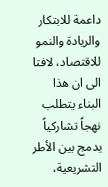داعمة للابتكار والريادة والنمو للاقتصاد، لافتا الى ان هذا البناء يتطلب نهجاً تشاركياً يدمج بين الأطر التشريعية،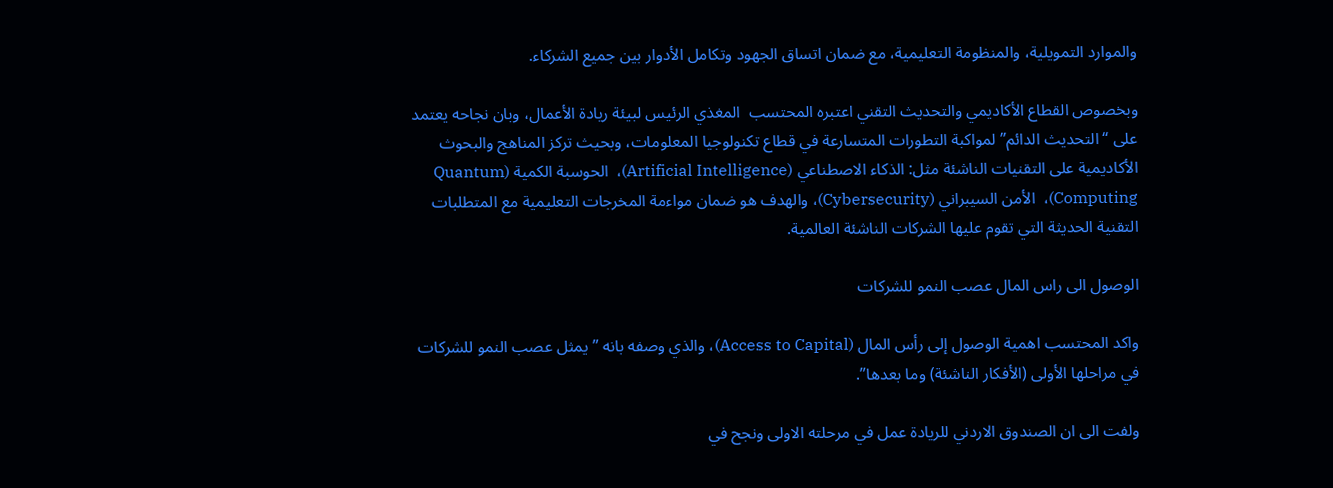والموارد التمويلية، والمنظومة التعليمية، مع ضمان اتساق الجهود وتكامل الأدوار بين جميع الشركاء.

وبخصوص القطاع الأكاديمي والتحديث التقني اعتبره المحتسب  المغذي الرئيس لبيئة ريادة الأعمال، وبان نجاحه يعتمد على “التحديث الدائم” لمواكبة التطورات المتسارعة في قطاع تكنولوجيا المعلومات، وبحيث تركز المناهج والبحوث الأكاديمية على التقنيات الناشئة مثل: الذكاء الاصطناعي (Artificial Intelligence)،  الحوسبة الكمية (Quantum Computing)،  الأمن السيبراني (Cybersecurity)، والهدف هو ضمان مواءمة المخرجات التعليمية مع المتطلبات التقنية الحديثة التي تقوم عليها الشركات الناشئة العالمية.

الوصول الى راس المال عصب النمو للشركات

واكد المحتسب اهمية الوصول إلى رأس المال (Access to Capital)، والذي وصفه بانه ” يمثل عصب النمو للشركات في مراحلها الأولى (الأفكار الناشئة) وما بعدها”.

ولفت الى ان الصندوق الاردني للريادة عمل في مرحلته الاولى ونجح في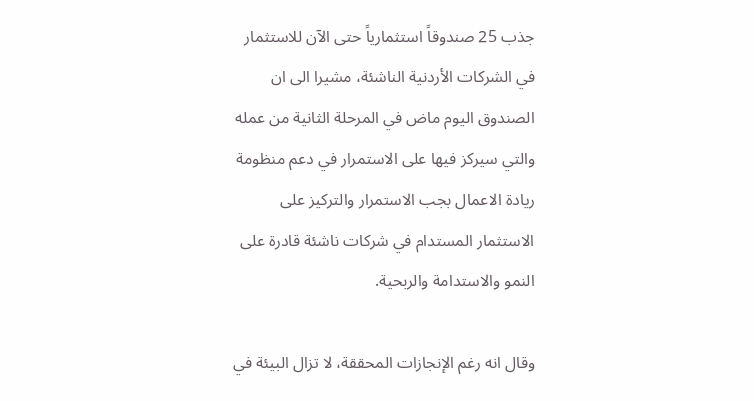جذب 25 صندوقاً استثمارياً حتى الآن للاستثمار في الشركات الأردنية الناشئة، مشيرا الى ان الصندوق اليوم ماض في المرحلة الثانية من عمله والتي سيركز فيها على الاستمرار في دعم منظومة ريادة الاعمال بجب الاستمرار والتركيز على الاستثمار المستدام في شركات ناشئة قادرة على النمو والاستدامة والربحية.

وقال انه رغم الإنجازات المحققة، لا تزال البيئة في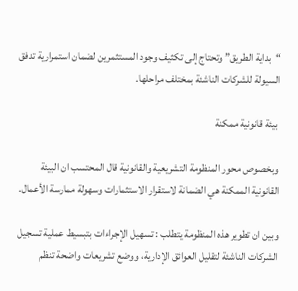“بداية الطريق” وتحتاج إلى تكثيف وجود المستثمرين لضمان استمرارية تدفق السيولة للشركات الناشئة بمختلف مراحلها.

 بيئة قانونية ممكنة

وبخصوص محور المنظومة التشريعية والقانونية قال المحتسب ان البيئة القانونية الممكنة هي الضمانة لاستقرار الاستثمارات وسهولة ممارسة الأعمال.

وبين ان تطوير هذه المنظومة يتطلب : تسهيل الإجراءات بتبسيط عملية تسجيل الشركات الناشئة لتقليل العوائق الإدارية، ووضع تشريعات واضحة تنظم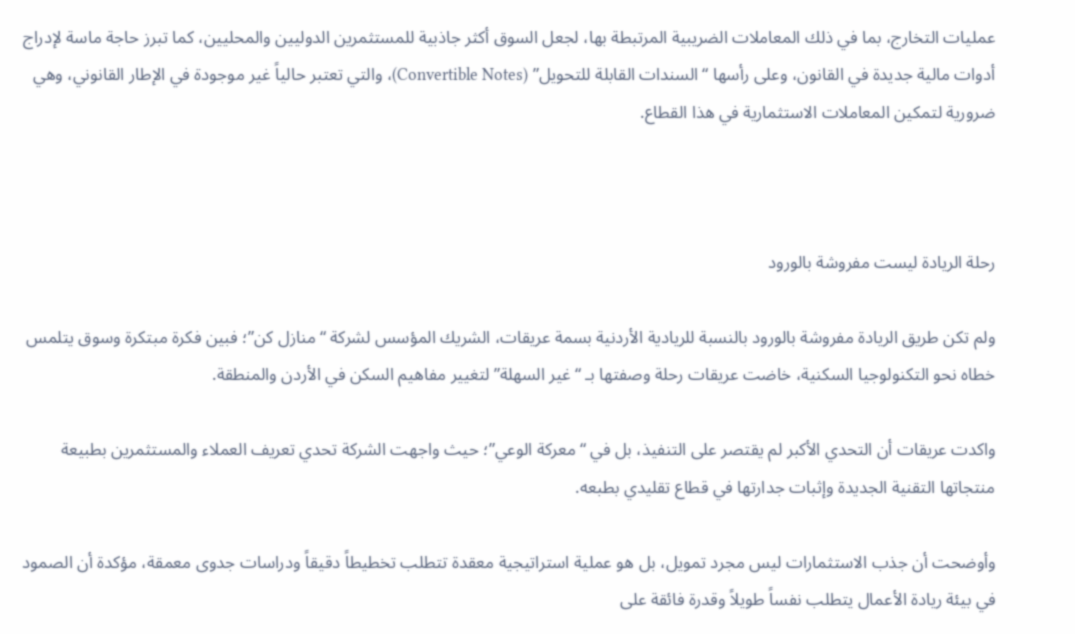عمليات التخارج، بما في ذلك المعاملات الضريبية المرتبطة بها، لجعل السوق أكثر جاذبية للمستثمرين الدوليين والمحليين، كما تبرز حاجة ماسة لإدراج أدوات مالية جديدة في القانون، وعلى رأسها “السندات القابلة للتحويل” (Convertible Notes)، والتي تعتبر حالياً غير موجودة في الإطار القانوني، وهي ضرورية لتمكين المعاملات الاستثمارية في هذا القطاع.



رحلة الريادة ليست مفروشة بالورود

ولم تكن طريق الريادة مفروشة بالورود بالنسبة للريادية الأردنية بسمة عريقات، الشريك المؤسس لشركة “منازل كن”؛ فبين فكرة مبتكرة وسوق يتلمس خطاه نحو التكنولوجيا السكنية، خاضت عريقات رحلة وصفتها بـ “غير السهلة” لتغيير مفاهيم السكن في الأردن والمنطقة.

واكدت عريقات أن التحدي الأكبر لم يقتصر على التنفيذ، بل في “معركة الوعي”؛ حيث واجهت الشركة تحدي تعريف العملاء والمستثمرين بطبيعة منتجاتها التقنية الجديدة وإثبات جدارتها في قطاع تقليدي بطبعه.

وأوضحت أن جذب الاستثمارات ليس مجرد تمويل، بل هو عملية استراتيجية معقدة تتطلب تخطيطاً دقيقاً ودراسات جدوى معمقة، مؤكدة أن الصمود في بيئة ريادة الأعمال يتطلب نفساً طويلاً وقدرة فائقة على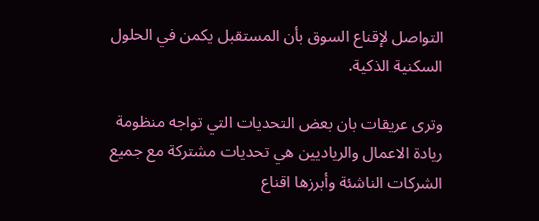التواصل لإقناع السوق بأن المستقبل يكمن في الحلول السكنية الذكية.

وترى عريقات بان بعض التحديات التي تواجه منظومة ريادة الاعمال والرياديين هي تحديات مشتركة مع جميع الشركات الناشئة وأبرزها اقناع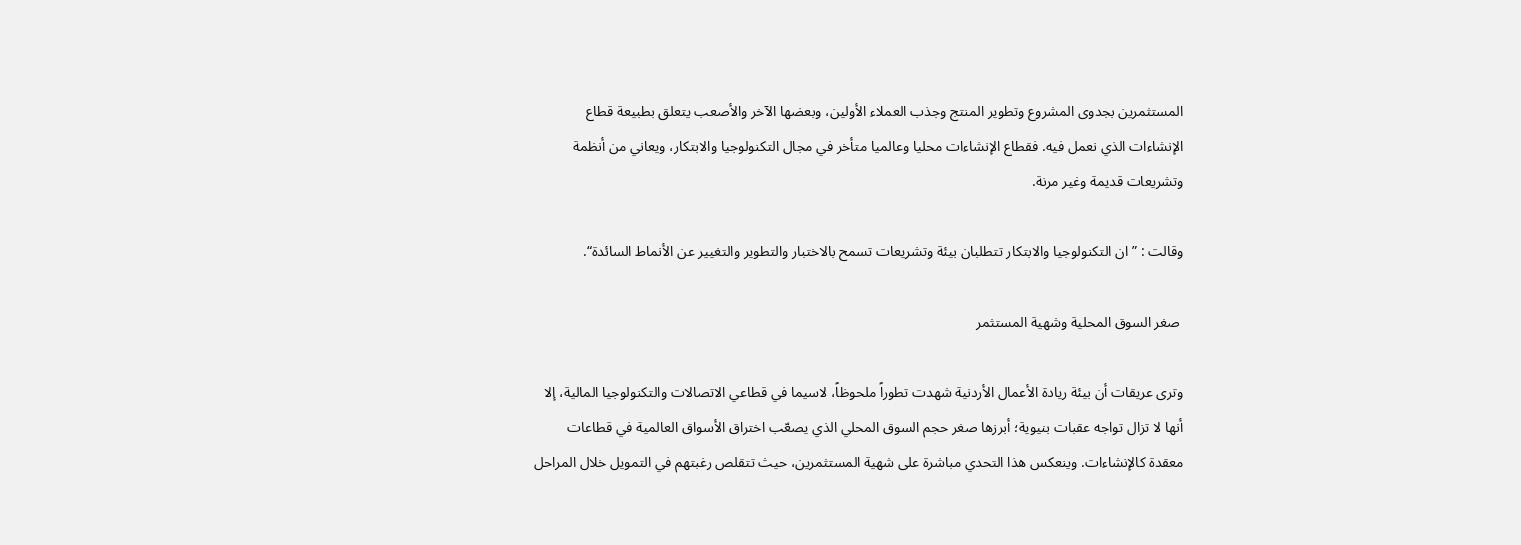المستثمرين بجدوى المشروع وتطوير المنتج وجذب العملاء الأولين، وبعضها الآخر والأصعب يتعلق بطبيعة قطاع الإنشاءات الذي نعمل فيه. فقطاع الإنشاءات محليا وعالميا متأخر في مجال التكنولوجيا والابتكار، ويعاني من أنظمة وتشريعات قديمة وغير مرنة.

وقالت : ” ان التكنولوجيا والابتكار تتطلبان بيئة وتشريعات تسمح بالاختبار والتطوير والتغيير عن الأنماط السائدة“.

 صغر السوق المحلية وشهية المستثمر

وترى عريقات أن بيئة ريادة الأعمال الأردنية شهدت تطوراً ملحوظاً، لاسيما في قطاعي الاتصالات والتكنولوجيا المالية، إلا أنها لا تزال تواجه عقبات بنيوية؛ أبرزها صغر حجم السوق المحلي الذي يصعّب اختراق الأسواق العالمية في قطاعات معقدة كالإنشاءات. وينعكس هذا التحدي مباشرة على شهية المستثمرين، حيث تتقلص رغبتهم في التمويل خلال المراحل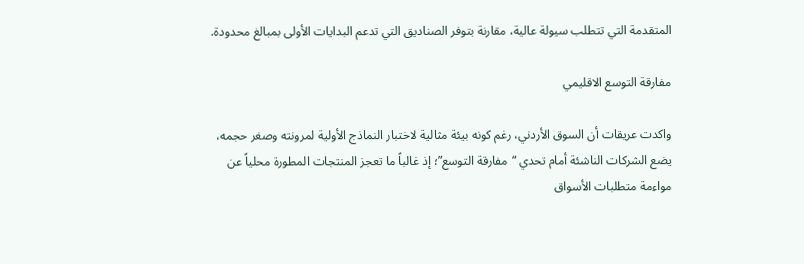المتقدمة التي تتطلب سيولة عالية، مقارنة بتوفر الصناديق التي تدعم البدايات الأولى بمبالغ محدودة.

مفارقة التوسع الاقليمي

واكدت عريقات أن السوق الأردني، رغم كونه بيئة مثالية لاختبار النماذج الأولية لمرونته وصغر حجمه، يضع الشركات الناشئة أمام تحدي “مفارقة التوسع”؛ إذ غالباً ما تعجز المنتجات المطورة محلياً عن مواءمة متطلبات الأسواق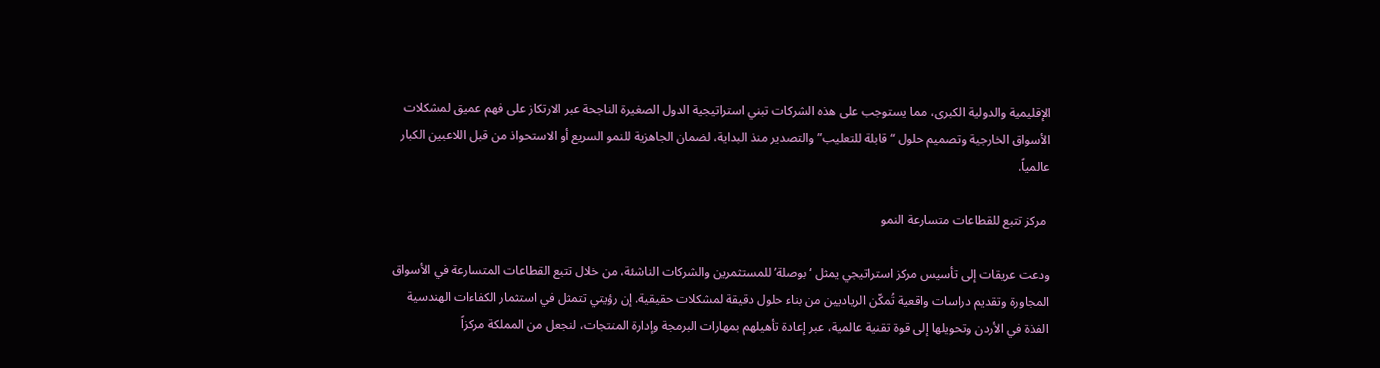الإقليمية والدولية الكبرى، مما يستوجب على هذه الشركات تبني استراتيجية الدول الصغيرة الناجحة عبر الارتكاز على فهم عميق لمشكلات الأسواق الخارجية وتصميم حلول “قابلة للتعليب” والتصدير منذ البداية، لضمان الجاهزية للنمو السريع أو الاستحواذ من قبل اللاعبين الكبار عالمياً.

 مركز تتبع للقطاعات متسارعة النمو

ودعت عريقات إلى تأسيس مركز استراتيجي يمثل ‘بوصلة’ للمستثمرين والشركات الناشئة، من خلال تتبع القطاعات المتسارعة في الأسواق المجاورة وتقديم دراسات واقعية تُمكّن الرياديين من بناء حلول دقيقة لمشكلات حقيقية. إن رؤيتي تتمثل في استثمار الكفاءات الهندسية الفذة في الأردن وتحويلها إلى قوة تقنية عالمية، عبر إعادة تأهيلهم بمهارات البرمجة وإدارة المنتجات، لنجعل من المملكة مركزاً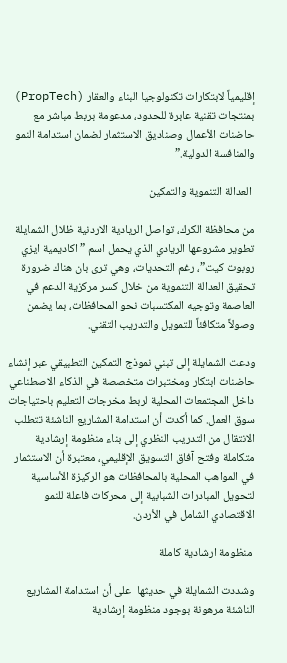إقليمياً لابتكارات تكنولوجيا البناء والعقار (PropTech) بمنتجات تقنية عابرة للحدود، مدعومة بربط مباشر مع حاضنات الأعمال وصناديق الاستثمار لضمان استدامة النمو والمنافسة الدولية.”

 العدالة التنموية والتمكين

من محافظة الكرك، تواصل الريادية الاردنية ظلال الشمايلة تطوير مشروعها الريادي الذي يحمل اسم ” اكاديمية ايزي روبوت كيت”، رغم التحديات، وهي ترى بان هناك ضرورة تحقيق العدالة التنموية من خلال كسر مركزية الدعم في العاصمة وتوجيه المكتسبات نحو المحافظات، بما يضمن وصولاً متكافئاً للتمويل والتدريب التقني.

ودعت الشمايلة إلى تبني نموذج التمكين التطبيقي عبر إنشاء حاضنات ابتكار ومختبرات متخصصة في الذكاء الاصطناعي داخل المجتمعات المحلية لربط مخرجات التعليم باحتياجات سوق العمل. كما أكدت أن استدامة المشاريع الناشئة تتطلب الانتقال من التدريب النظري إلى بناء منظومة إرشادية متكاملة وفتح آفاق التسويق الإقليمي، معتبرة أن الاستثمار في المواهب المحلية بالمحافظات هو الركيزة الأساسية لتحويل المبادرات الشبابية إلى محركات فاعلة للنمو الاقتصادي الشامل في الأردن.

 منظومة ارشادية كاملة

وشددت الشمايلة في حديثها  على أن استدامة المشاريع الناشئة مرهونة بوجود منظومة إرشادية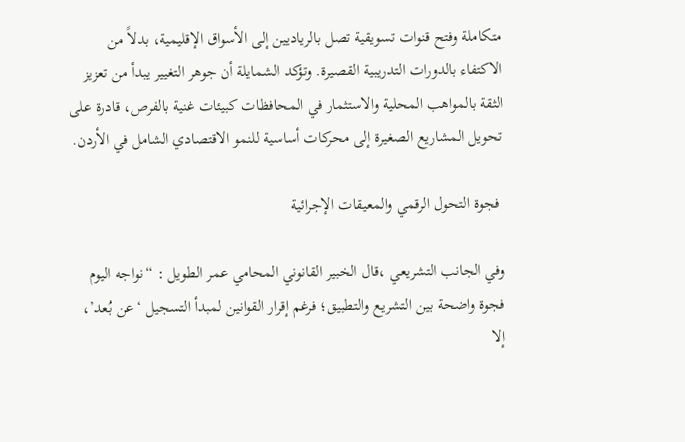متكاملة وفتح قنوات تسويقية تصل بالرياديين إلى الأسواق الإقليمية، بدلاً من الاكتفاء بالدورات التدريبية القصيرة. وتؤكد الشمايلة أن جوهر التغيير يبدأ من تعزيز الثقة بالمواهب المحلية والاستثمار في المحافظات كبيئات غنية بالفرص، قادرة على تحويل المشاريع الصغيرة إلى محركات أساسية للنمو الاقتصادي الشامل في الأردن.

 فجوة التحول الرقمي والمعيقات الإجرائية

وفي الجانب التشريعي ،قال الخبير القانوني المحامي عمر الطويل : “نواجه اليوم فجوة واضحة بين التشريع والتطبيق؛ فرغم إقرار القوانين لمبدأ التسجيل ‘عن بُعد’، إلا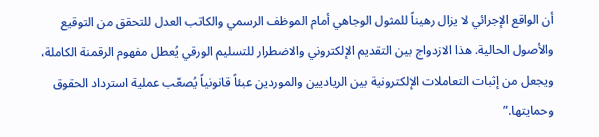أن الواقع الإجرائي لا يزال رهيناً للمثول الوجاهي أمام الموظف الرسمي والكاتب العدل للتحقق من التوقيع والأصول الحالية. هذا الازدواج بين التقديم الإلكتروني والاضطرار للتسليم الورقي يُعطل مفهوم الرقمنة الكاملة، ويجعل من إثبات التعاملات الإلكترونية بين الرياديين والموردين عبئاً قانونياً يُصعّب عملية استرداد الحقوق وحمايتها.”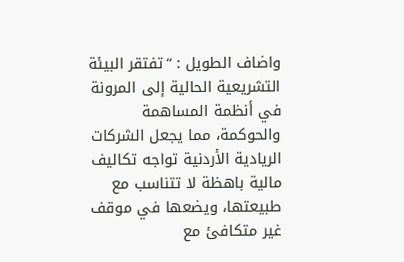واضاف الطويل : “تفتقر البيئة التشريعية الحالية إلى المرونة في أنظمة المساهمة والحوكمة، مما يجعل الشركات الريادية الأردنية تواجه تكاليف مالية باهظة لا تتناسب مع طبيعتها، ويضعها في موقف غير متكافئ مع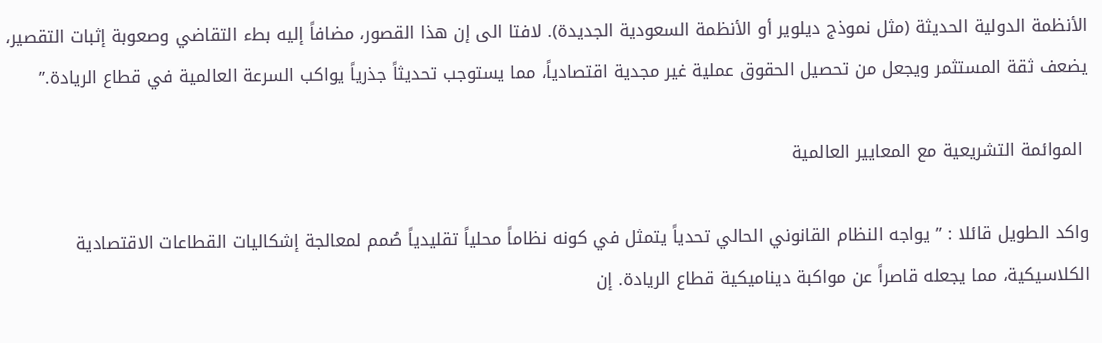الأنظمة الدولية الحديثة (مثل نموذج ديلوير أو الأنظمة السعودية الجديدة). لافتا الى إن هذا القصور، مضافاً إليه بطء التقاضي وصعوبة إثبات التقصير، يضعف ثقة المستثمر ويجعل من تحصيل الحقوق عملية غير مجدية اقتصادياً، مما يستوجب تحديثاً جذرياً يواكب السرعة العالمية في قطاع الريادة.”

 الموائمة التشريعية مع المعايير العالمية

واكد الطويل قائلا : ” يواجه النظام القانوني الحالي تحدياً يتمثل في كونه نظاماً محلياً تقليدياً صُمم لمعالجة إشكاليات القطاعات الاقتصادية الكلاسيكية، مما يجعله قاصراً عن مواكبة ديناميكية قطاع الريادة. إن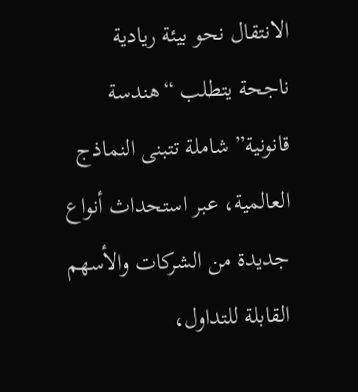الانتقال نحو بيئة ريادية ناجحة يتطلب “هندسة قانونية” شاملة تتبنى النماذج العالمية، عبر استحداث أنواع جديدة من الشركات والأسهم القابلة للتداول،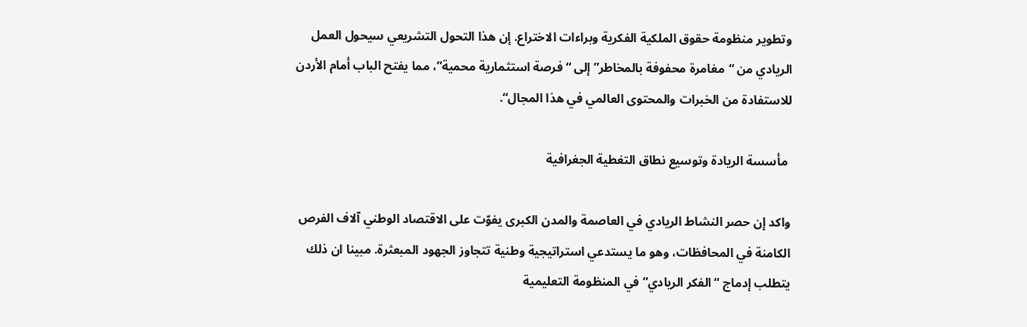وتطوير منظومة حقوق الملكية الفكرية وبراءات الاختراع. إن هذا التحول التشريعي سيحول العمل الريادي من “مغامرة محفوفة بالمخاطر” إلى “فرصة استثمارية محمية”، مما يفتح الباب أمام الأردن للاستفادة من الخبرات والمحتوى العالمي في هذا المجال“.

 مأسسة الريادة وتوسيع نطاق التغطية الجغرافية

واكد إن حصر النشاط الريادي في العاصمة والمدن الكبرى يفوّت على الاقتصاد الوطني آلاف الفرص الكامنة في المحافظات، وهو ما يستدعي استراتيجية وطنية تتجاوز الجهود المبعثرة. مبينا ان ذلك يتطلب إدماج “الفكر الريادي” في المنظومة التعليمية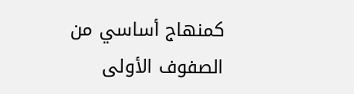كمنهاج أساسي من الصفوف الأولى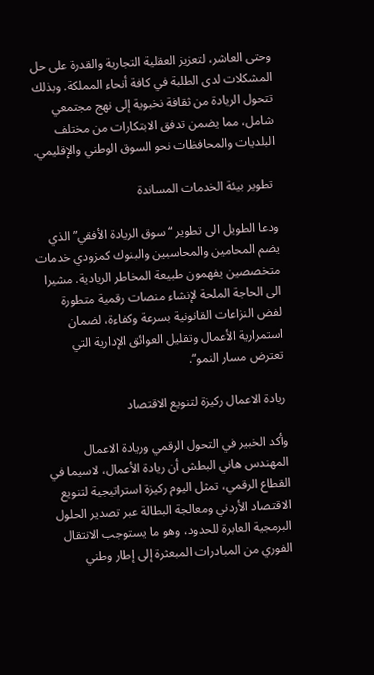وحتى العاشر، لتعزيز العقلية التجارية والقدرة على حل المشكلات لدى الطلبة في كافة أنحاء المملكة. وبذلك تتحول الريادة من ثقافة نخبوية إلى نهج مجتمعي شامل، مما يضمن تدفق الابتكارات من مختلف البلديات والمحافظات نحو السوق الوطني والإقليمي.

 تطوير بيئة الخدمات المساندة

ودعا الطويل الى تطوير “سوق الريادة الأفقي” الذي يضم المحامين والمحاسبين والبنوك كمزودي خدمات متخصصين يفهمون طبيعة المخاطر الريادية. مشيرا الى الحاجة الملحة لإنشاء منصات رقمية متطورة لفض النزاعات القانونية بسرعة وكفاءة، لضمان استمرارية الأعمال وتقليل العوائق الإدارية التي تعترض مسار النمو“.

ريادة الاعمال ركيزة لتنويع الاقتصاد

وأكد الخبير في التحول الرقمي وريادة الاعمال المهندس هاني البطش أن ريادة الأعمال، لاسيما في القطاع الرقمي، تمثل اليوم ركيزة استراتيجية لتنويع الاقتصاد الأردني ومعالجة البطالة عبر تصدير الحلول البرمجية العابرة للحدود، وهو ما يستوجب الانتقال الفوري من المبادرات المبعثرة إلى إطار وطني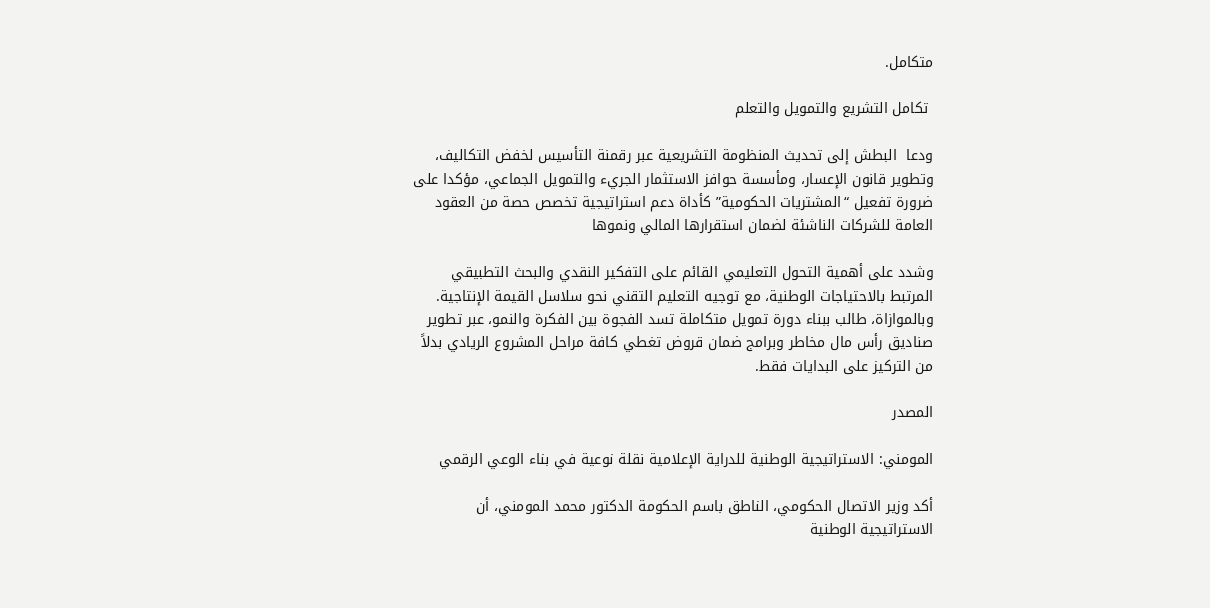متكامل.

 تكامل التشريع والتمويل والتعلم

ودعا  البطش إلى تحديث المنظومة التشريعية عبر رقمنة التأسيس لخفض التكاليف، وتطوير قانون الإعسار، ومأسسة حوافز الاستثمار الجريء والتمويل الجماعي، مؤكدا على ضرورة تفعيل “المشتريات الحكومية” كأداة دعم استراتيجية تخصص حصة من العقود العامة للشركات الناشئة لضمان استقرارها المالي ونموها

وشدد على أهمية التحول التعليمي القائم على التفكير النقدي والبحث التطبيقي المرتبط بالاحتياجات الوطنية، مع توجيه التعليم التقني نحو سلاسل القيمة الإنتاجية. وبالموازاة، طالب ببناء دورة تمويل متكاملة تسد الفجوة بين الفكرة والنمو، عبر تطوير صناديق رأس مال مخاطر وبرامج ضمان قروض تغطي كافة مراحل المشروع الريادي بدلاً من التركيز على البدايات فقط.

المصدر

المومني: الاستراتيجية الوطنية للدراية الإعلامية نقلة نوعية في بناء الوعي الرقمي

أكد وزير الاتصال الحكومي، الناطق باسم الحكومة الدكتور محمد المومني، أن الاستراتيجية الوطنية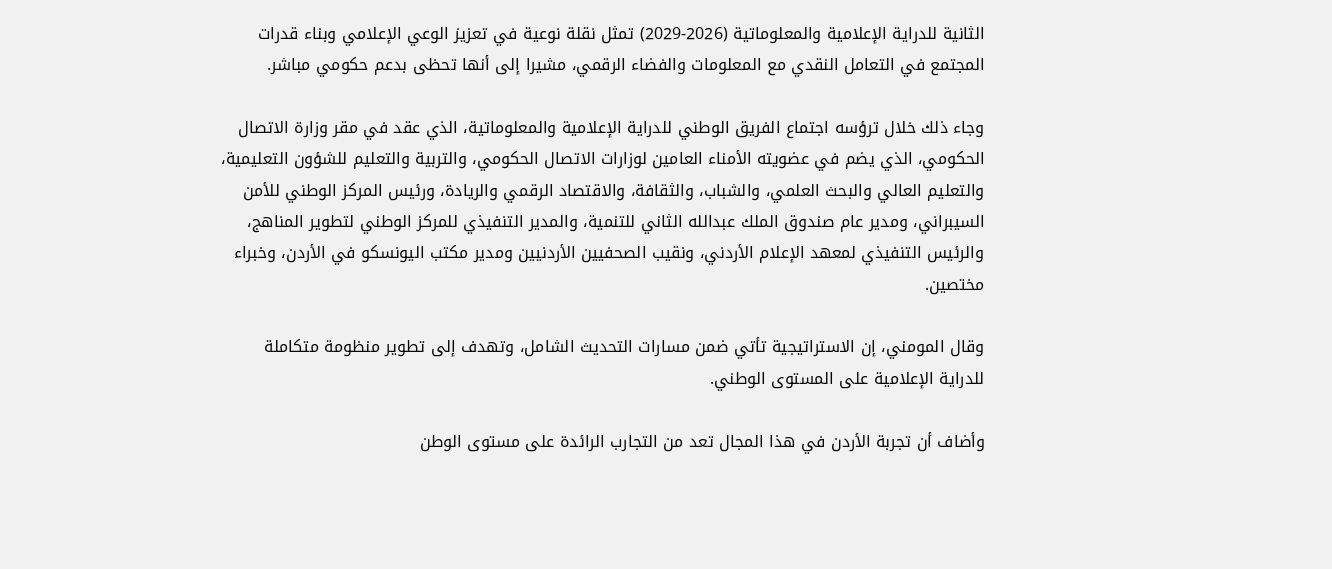الثانية للدراية الإعلامية والمعلوماتية (2026-2029) تمثل نقلة نوعية في تعزيز الوعي الإعلامي وبناء قدرات المجتمع في التعامل النقدي مع المعلومات والفضاء الرقمي، مشيرا إلى أنها تحظى بدعم حكومي مباشر.

وجاء ذلك خلال ترؤسه اجتماع الفريق الوطني للدراية الإعلامية والمعلوماتية، الذي عقد في مقر وزارة الاتصال الحكومي، الذي يضم في عضويته الأمناء العامين لوزارات الاتصال الحكومي، والتربية والتعليم للشؤون التعليمية، والتعليم العالي والبحث العلمي، والشباب، والثقافة، والاقتصاد الرقمي والريادة، ورئيس المركز الوطني للأمن السيبراني، ومدير عام صندوق الملك عبدالله الثاني للتنمية، والمدير التنفيذي للمركز الوطني لتطوير المناهج، والرئيس التنفيذي لمعهد الإعلام الأردني، ونقيب الصحفيين الأردنيين ومدير مكتب اليونسكو في الأردن، وخبراء مختصين.

وقال المومني، إن الاستراتيجية تأتي ضمن مسارات التحديث الشامل، وتهدف إلى تطوير منظومة متكاملة للدراية الإعلامية على المستوى الوطني.

وأضاف أن تجربة الأردن في هذا المجال تعد من التجارب الرائدة على مستوى الوطن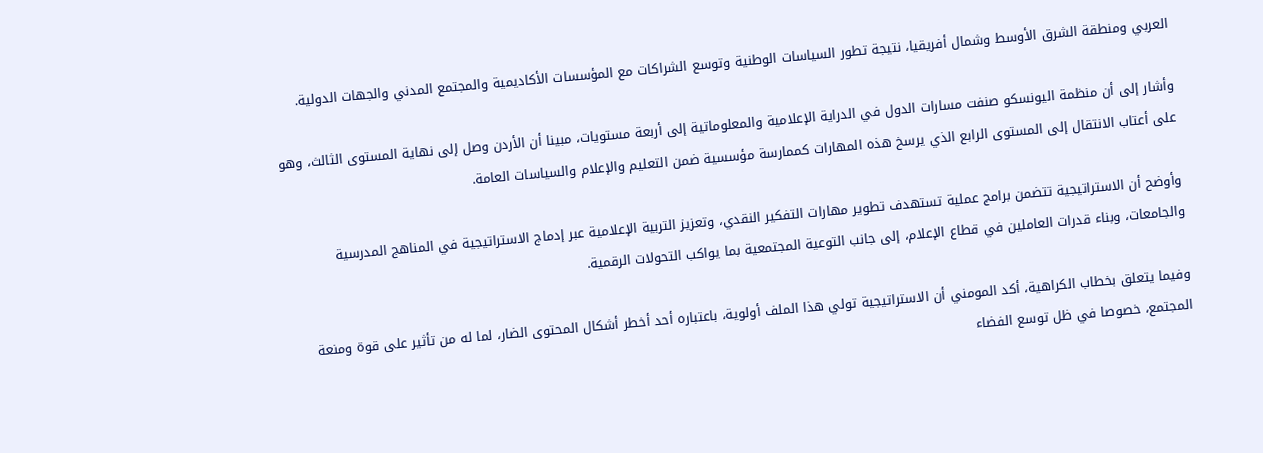العربي ومنطقة الشرق الأوسط وشمال أفريقيا، نتيجة تطور السياسات الوطنية وتوسع الشراكات مع المؤسسات الأكاديمية والمجتمع المدني والجهات الدولية.

وأشار إلى أن منظمة اليونسكو صنفت مسارات الدول في الدراية الإعلامية والمعلوماتية إلى أربعة مستويات، مبينا أن الأردن وصل إلى نهاية المستوى الثالث، وهو على أعتاب الانتقال إلى المستوى الرابع الذي يرسخ هذه المهارات كممارسة مؤسسية ضمن التعليم والإعلام والسياسات العامة.

وأوضح أن الاستراتيجية تتضمن برامج عملية تستهدف تطوير مهارات التفكير النقدي، وتعزيز التربية الإعلامية عبر إدماج الاستراتيجية في المناهج المدرسية والجامعات، وبناء قدرات العاملين في قطاع الإعلام، إلى جانب التوعية المجتمعية بما يواكب التحولات الرقمية.

وفيما يتعلق بخطاب الكراهية، أكد المومني أن الاستراتيجية تولي هذا الملف أولوية، باعتباره أحد أخطر أشكال المحتوى الضار، لما له من تأثير على قوة ومنعة المجتمع، خصوصا في ظل توسع الفضاء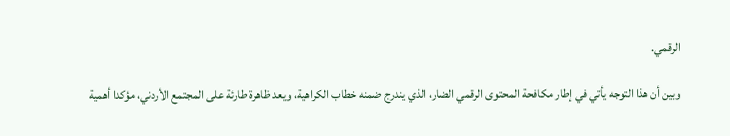الرقمي.

وبين أن هذا التوجه يأتي في إطار مكافحة المحتوى الرقمي الضار، الذي يندرج ضمنه خطاب الكراهية، ويعد ظاهرة طارئة على المجتمع الأردني، مؤكدا أهمية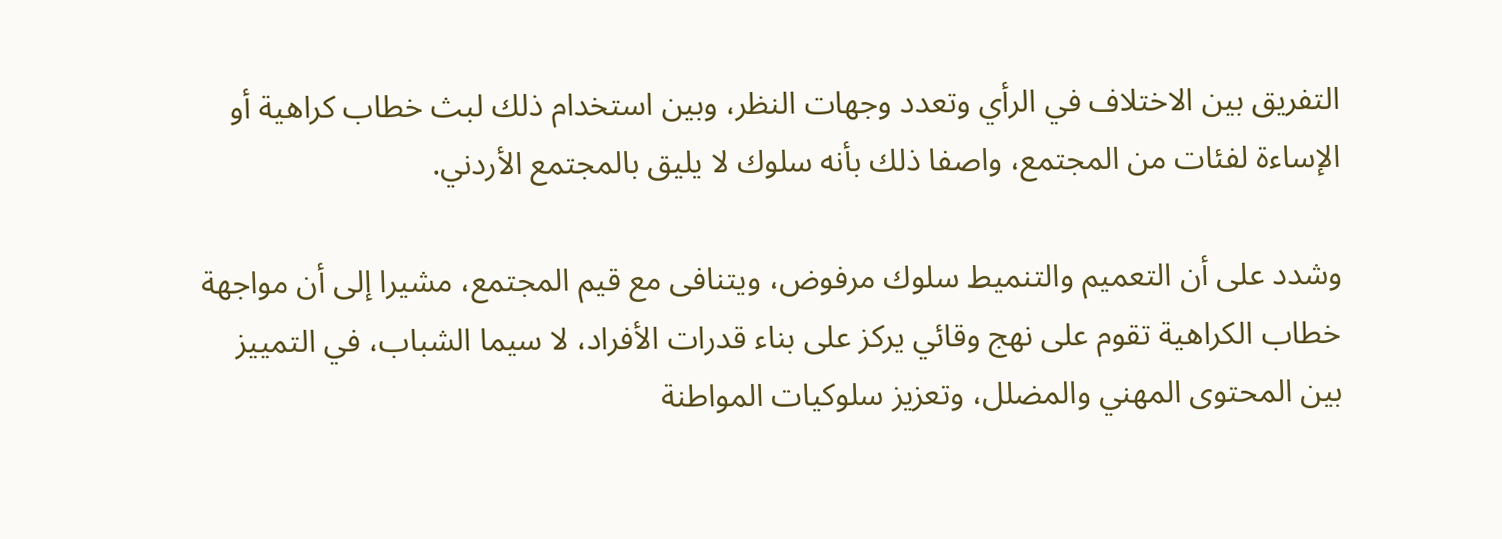التفريق بين الاختلاف في الرأي وتعدد وجهات النظر، وبين استخدام ذلك لبث خطاب كراهية أو الإساءة لفئات من المجتمع، واصفا ذلك بأنه سلوك لا يليق بالمجتمع الأردني.

وشدد على أن التعميم والتنميط سلوك مرفوض، ويتنافى مع قيم المجتمع، مشيرا إلى أن مواجهة خطاب الكراهية تقوم على نهج وقائي يركز على بناء قدرات الأفراد، لا سيما الشباب، في التمييز بين المحتوى المهني والمضلل، وتعزيز سلوكيات المواطنة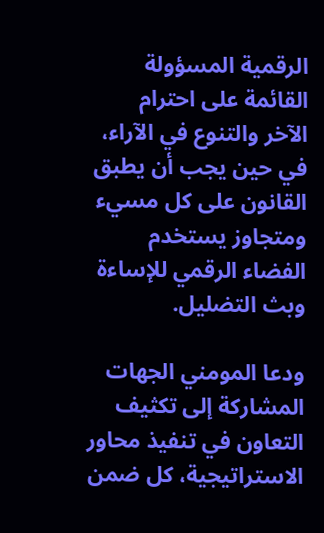الرقمية المسؤولة القائمة على احترام الآخر والتنوع في الآراء، في حين يجب أن يطبق القانون على كل مسيء ومتجاوز يستخدم الفضاء الرقمي للإساءة وبث التضليل.

ودعا المومني الجهات المشاركة إلى تكثيف التعاون في تنفيذ محاور الاستراتيجية، كل ضمن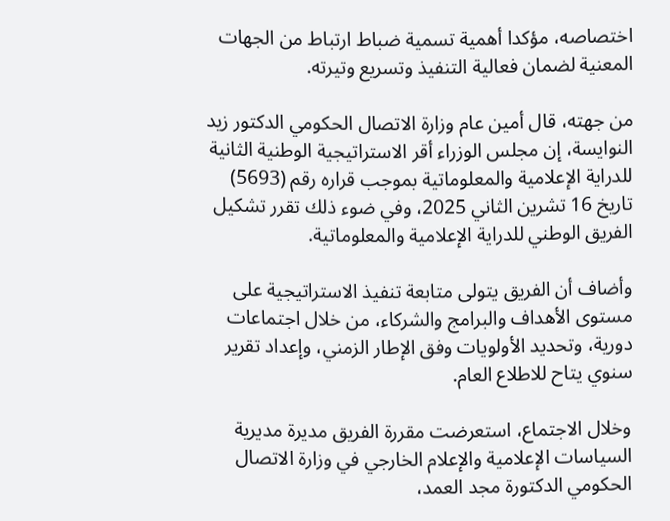اختصاصه، مؤكدا أهمية تسمية ضباط ارتباط من الجهات المعنية لضمان فعالية التنفيذ وتسريع وتيرته.

من جهته، قال أمين عام وزارة الاتصال الحكومي الدكتور زيد النوايسة، إن مجلس الوزراء أقر الاستراتيجية الوطنية الثانية للدراية الإعلامية والمعلوماتية بموجب قراره رقم (5693) تاريخ 16 تشرين الثاني 2025، وفي ضوء ذلك تقرر تشكيل الفريق الوطني للدراية الإعلامية والمعلوماتية.

وأضاف أن الفريق يتولى متابعة تنفيذ الاستراتيجية على مستوى الأهداف والبرامج والشركاء، من خلال اجتماعات دورية، وتحديد الأولويات وفق الإطار الزمني، وإعداد تقرير سنوي يتاح للاطلاع العام.

وخلال الاجتماع، استعرضت مقررة الفريق مديرة مديرية السياسات الإعلامية والإعلام الخارجي في وزارة الاتصال الحكومي الدكتورة مجد العمد،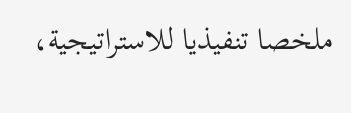ملخصا تنفيذيا للاستراتيجية،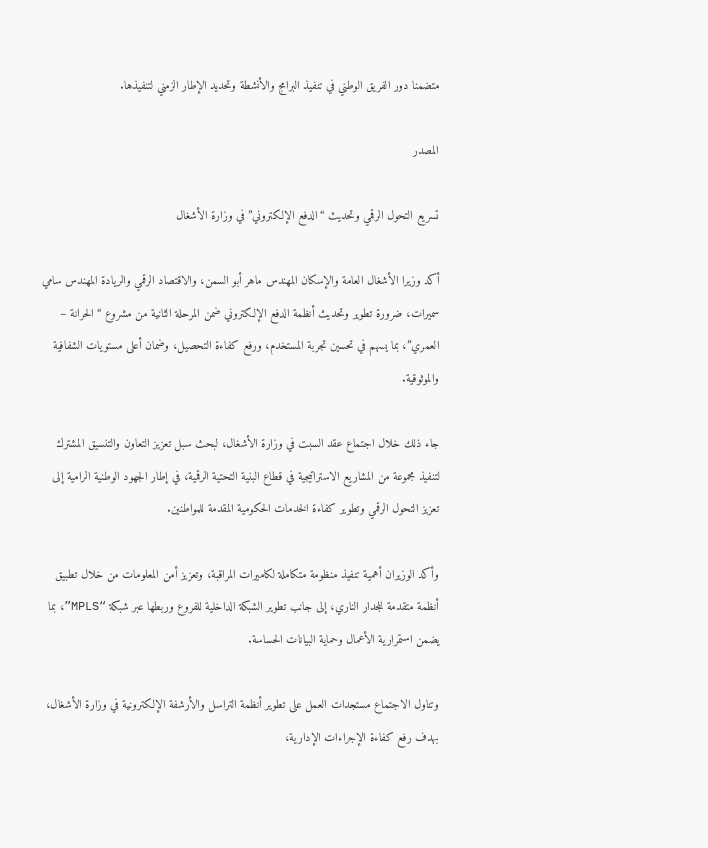متضمنا دور الفريق الوطني في تنفيذ البرامج والأنشطة وتحديد الإطار الزمني لتنفيذها.

المصدر

تسريع التحول الرقمي وتحديث “الدفع الإلكتروني” في وزارة الأشغال

أكد وزيرا الأشغال العامة والإسكان المهندس ماهر أبو السمن، والاقتصاد الرقمي والريادة المهندس سامي سميرات، ضرورة تطوير وتحديث أنظمة الدفع الإلكتروني ضمن المرحلة الثانية من مشروع “الحرانة – العمري”، بما يسهم في تحسين تجربة المستخدم، ورفع كفاءة التحصيل، وضمان أعلى مستويات الشفافية والموثوقية.

جاء ذلك خلال اجتماع عقد السبت في وزارة الأشغال، لبحث سبل تعزيز التعاون والتنسيق المشترك لتنفيذ مجموعة من المشاريع الاستراتيجية في قطاع البنية التحتية الرقمية، في إطار الجهود الوطنية الرامية إلى تعزيز التحول الرقمي وتطوير كفاءة الخدمات الحكومية المقدمة للمواطنين.

وأكد الوزيران أهمية تنفيذ منظومة متكاملة لكاميرات المراقبة، وتعزيز أمن المعلومات من خلال تطبيق أنظمة متقدمة للجدار الناري، إلى جانب تطوير الشبكة الداخلية للفروع وربطها عبر شبكة “MPLS”، بما يضمن استمرارية الأعمال وحماية البيانات الحساسة.

وتناول الاجتماع مستجدات العمل على تطوير أنظمة التراسل والأرشفة الإلكترونية في وزارة الأشغال، بهدف رفع كفاءة الإجراءات الإدارية،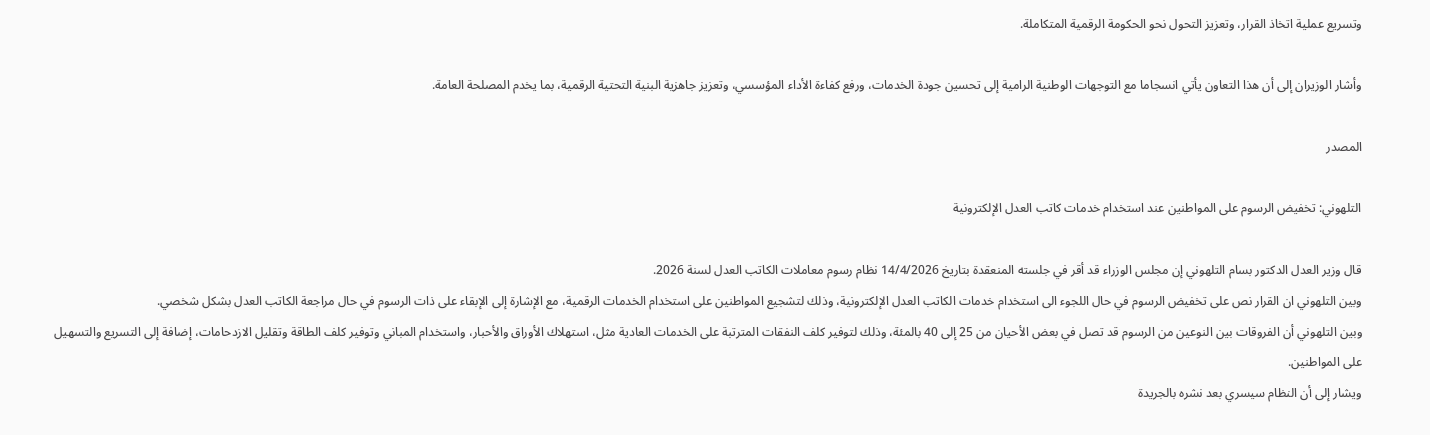وتسريع عملية اتخاذ القرار، وتعزيز التحول نحو الحكومة الرقمية المتكاملة.

وأشار الوزيران إلى أن هذا التعاون يأتي انسجاما مع التوجهات الوطنية الرامية إلى تحسين جودة الخدمات، ورفع كفاءة الأداء المؤسسي، وتعزيز جاهزية البنية التحتية الرقمية، بما يخدم المصلحة العامة.

المصدر

التلهوني: تخفيض الرسوم على المواطنين عند استخدام خدمات كاتب العدل الإلكترونية

قال وزير العدل الدكتور بسام التلهوني إن مجلس الوزراء قد أقر في جلسته المنعقدة بتاريخ 14/4/2026 نظام رسوم معاملات الكاتب العدل لسنة 2026.
وبين التلهوني ان القرار نص على تخفيض الرسوم في حال اللجوء الى استخدام خدمات الكاتب العدل الإلكترونية، وذلك لتشجيع المواطنين على استخدام الخدمات الرقمية، مع الإشارة إلى الإبقاء على ذات الرسوم في حال مراجعة الكاتب العدل بشكل شخصي.
وبين التلهوني أن الفروقات بين النوعين من الرسوم قد تصل في بعض الأحيان من 25 إلى 40 بالمئة، وذلك لتوفير كلف النفقات المترتبة على الخدمات العادية مثل، استهلاك الأوراق والأحبار، واستخدام المباني وتوفير كلف الطاقة وتقليل الازدحامات، إضافة إلى التسريع والتسهيل على المواطنين.
ويشار إلى أن النظام سيسري بعد نشره بالجريدة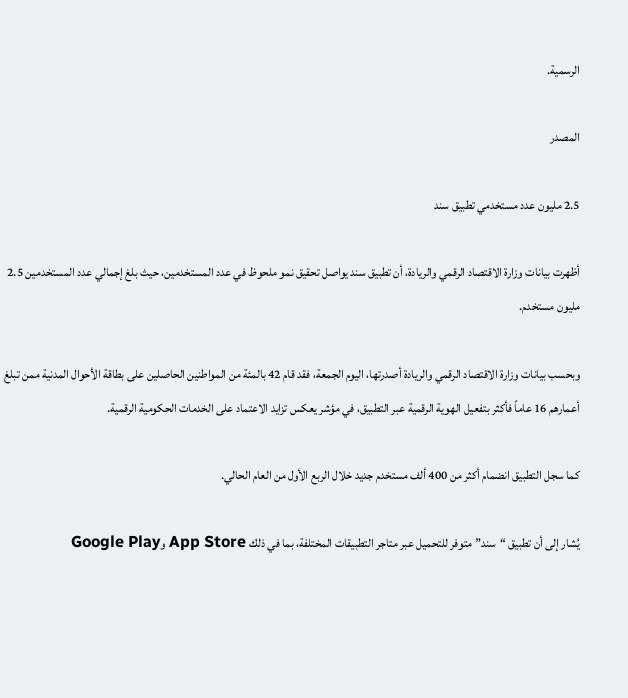الرسمية.

المصدر

2.5 مليون عدد مستخدمي تطبيق سند

أظهرت بيانات وزارة الاقتصاد الرقمي والريادة، أن تطبيق سند يواصل تحقيق نمو ملحوظ في عدد المستخدمين، حيث بلغ إجمالي عدد المستخدمين 2.5 مليون مستخدم.

وبحسب بيانات وزارة الاقتصاد الرقمي والريادة أصدرتها، اليوم الجمعة، فقد قام 42 بالمئة من المواطنين الحاصلين على بطاقة الأحوال المدنية ممن تبلغ أعمارهم 16 عاماً فأكثر بتفعيل الهوية الرقمية عبر التطبيق، في مؤشر يعكس تزايد الاعتماد على الخدمات الحكومية الرقمية.

كما سجل التطبيق انضمام أكثر من 400 ألف مستخدم جديد خلال الربع الأول من العام الحالي.

يُشار إلى أن تطبيق “سند” متوفر للتحميل عبر متاجر التطبيقات المختلفة، بما في ذلك App Store وGoogle Play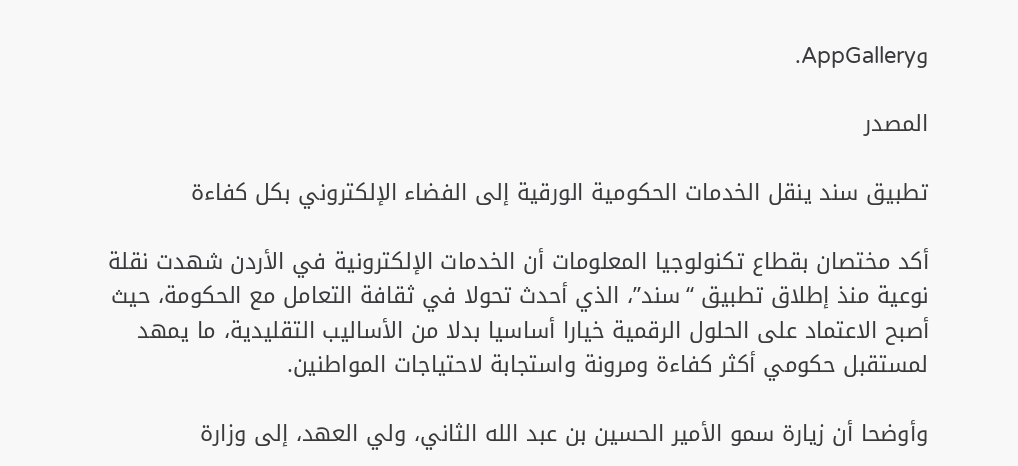وAppGallery.

المصدر

تطبيق سند ينقل الخدمات الحكومية الورقية إلى الفضاء الإلكتروني بكل كفاءة

أكد مختصان بقطاع تكنولوجيا المعلومات أن الخدمات الإلكترونية في الأردن شهدت نقلة نوعية منذ إطلاق تطبيق “سند”، الذي أحدث تحولا في ثقافة التعامل مع الحكومة، حيث أصبح الاعتماد على الحلول الرقمية خيارا أساسيا بدلا من الأساليب التقليدية، ما يمهد لمستقبل حكومي أكثر كفاءة ومرونة واستجابة لاحتياجات المواطنين.

وأوضحا أن زيارة سمو الأمير الحسين بن عبد الله الثاني، ولي العهد، إلى وزارة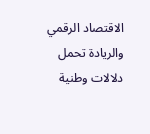الاقتصاد الرقمي والريادة تحمل دلالات وطنية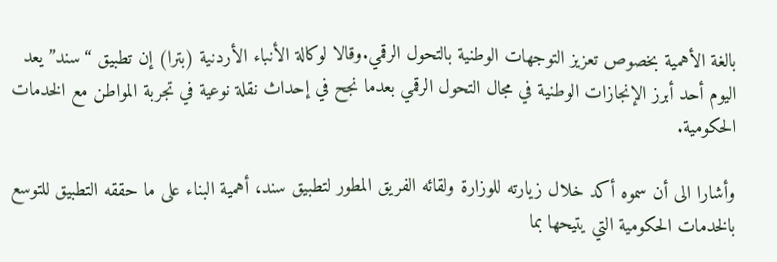بالغة الأهمية بخصوص تعزيز التوجهات الوطنية بالتحول الرقمي.وقالا لوكالة الأنباء الأردنية (بترا) إن تطبيق “سند” يعد اليوم أحد أبرز الإنجازات الوطنية في مجال التحول الرقمي بعدما نجح في إحداث نقلة نوعية في تجربة المواطن مع الخدمات الحكومية.

وأشارا الى أن سموه أكد خلال زيارته للوزارة ولقائه الفريق المطور لتطبيق سند، أهمية البناء على ما حققه التطبيق للتوسع بالخدمات الحكومية التي يتيحها بما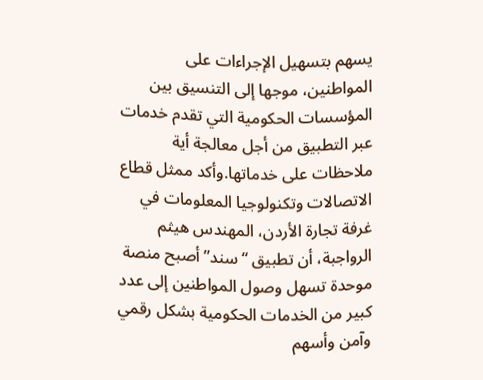يسهم بتسهيل الإجراءات على المواطنين، موجها إلى التنسيق بين المؤسسات الحكومية التي تقدم خدمات عبر التطبيق من أجل معالجة أية ملاحظات على خدماتها.وأكد ممثل قطاع الاتصالات وتكنولوجيا المعلومات في غرفة تجارة الأردن، المهندس هيثم الرواجبة، أن تطبيق “سند” أصبح منصة موحدة تسهل وصول المواطنين إلى عدد كبير من الخدمات الحكومية بشكل رقمي وآمن وأسهم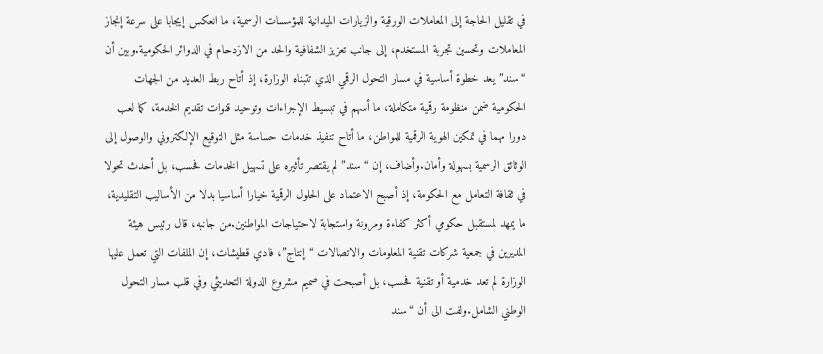في تقليل الحاجة إلى المعاملات الورقية والزيارات الميدانية للمؤسسات الرسمية، ما انعكس إيجابا على سرعة إنجاز المعاملات وتحسين تجربة المستخدم، إلى جانب تعزيز الشفافية والحد من الازدحام في الدوائر الحكومية.وبين أن “سند” يعد خطوة أساسية في مسار التحول الرقمي الذي تتبناه الوزارة، إذ أتاح ربط العديد من الجهات الحكومية ضمن منظومة رقمية متكاملة، ما أسهم في تبسيط الإجراءات وتوحيد قنوات تقديم الخدمة، كما لعب دورا مهما في تمكين الهوية الرقمية للمواطن، ما أتاح تنفيذ خدمات حساسة مثل التوقيع الإلكتروني والوصول إلى الوثائق الرسمية بسهولة وأمان.وأضاف، إن “سند” لم يقتصر تأثيره على تسهيل الخدمات فحسب، بل أحدث تحولا في ثقافة التعامل مع الحكومة، إذ أصبح الاعتماد على الحلول الرقمية خيارا أساسيا بدلا من الأساليب التقليدية، ما يمهد لمستقبل حكومي أكثر كفاءة ومرونة واستجابة لاحتياجات المواطنين.من جانبه، قال رئيس هيئة المديرين في جمعية شركات تقنية المعلومات والاتصالات “إنتاج”، فادي قطيشات، إن الملفات التي تعمل عليها الوزارة لم تعد خدمية أو تقنية فحسب، بل أصبحت في صميم مشروع الدولة التحديثي وفي قلب مسار التحول الوطني الشامل.ولفت الى أن “سند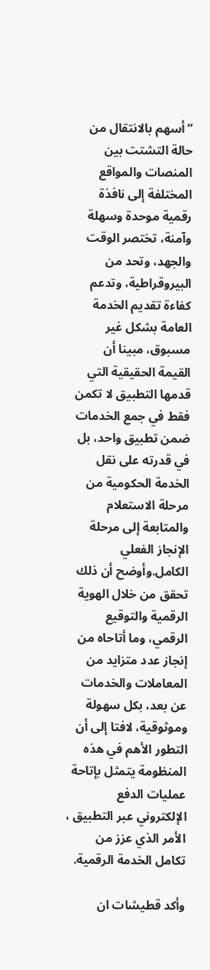” أسهم بالانتقال من حالة التشتت بين المنصات والمواقع المختلفة إلى نافذة رقمية موحدة وسهلة وآمنة، تختصر الوقت والجهد، وتحد من البيروقراطية، وتدعم كفاءة تقديم الخدمة العامة بشكل غير مسبوق، مبينا أن القيمة الحقيقية التي قدمها التطبيق لا تكمن فقط في جمع الخدمات ضمن تطبيق واحد، بل في قدرته على نقل الخدمة الحكومية من مرحلة الاستعلام والمتابعة إلى مرحلة الإنجاز الفعلي الكامل.وأوضح أن ذلك تحقق من خلال الهوية الرقمية والتوقيع الرقمي، وما أتاحاه من إنجاز عدد متزايد من المعاملات والخدمات عن بعد، بكل سهولة وموثوقية، لافتا إلى أن التطور الأهم في هذه المنظومة يتمثل بإتاحة عمليات الدفع الإلكتروني عبر التطبيق ، الأمر الذي عزز من تكامل الخدمة الرقمية.

وأكد قطيشات ان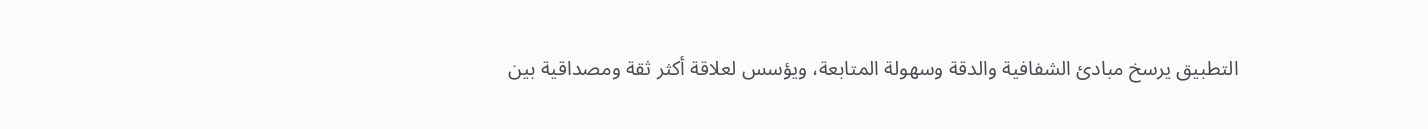التطبيق يرسخ مبادئ الشفافية والدقة وسهولة المتابعة، ويؤسس لعلاقة أكثر ثقة ومصداقية بين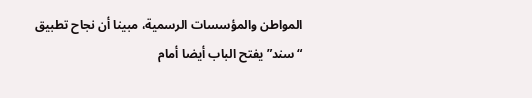المواطن والمؤسسات الرسمية، مبينا أن نجاح تطبيق “سند” يفتح الباب أيضا أمام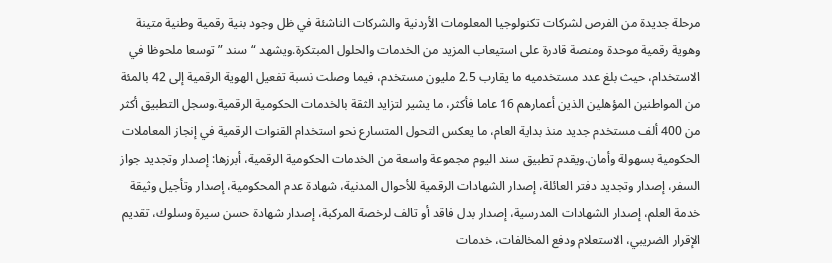مرحلة جديدة من الفرص لشركات تكنولوجيا المعلومات الأردنية والشركات الناشئة في ظل وجود بنية رقمية وطنية متينة وهوية رقمية موحدة ومنصة قادرة على استيعاب المزيد من الخدمات والحلول المبتكرة.ويشهد “سند ” توسعا ملحوظا في الاستخدام، حيث بلغ عدد مستخدميه ما يقارب 2.5 مليون مستخدم، فيما وصلت نسبة تفعيل الهوية الرقمية إلى 42 بالمئة من المواطنين المؤهلين الذين أعمارهم 16 عاما فأكثر، ما يشير لتزايد الثقة بالخدمات الحكومية الرقمية.وسجل التطبيق أكثر من 400 ألف مستخدم جديد منذ بداية العام، ما يعكس التحول المتسارع نحو استخدام القنوات الرقمية في إنجاز المعاملات الحكومية بسهولة وأمان.ويقدم تطبيق سند اليوم مجموعة واسعة من الخدمات الحكومية الرقمية، أبرزها: إصدار وتجديد جواز السفر، إصدار وتجديد دفتر العائلة، إصدار الشهادات الرقمية للأحوال المدنية، شهادة عدم المحكومية، إصدار وتأجيل وثيقة خدمة العلم، إصدار الشهادات المدرسية، إصدار بدل فاقد أو تالف لرخصة المركبة، إصدار شهادة حسن سيرة وسلوك، تقديم الإقرار الضريبي، الاستعلام ودفع المخالفات، خدمات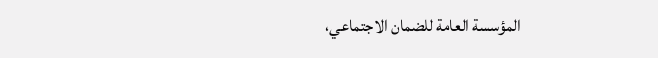المؤسسة العامة للضمان الاجتماعي،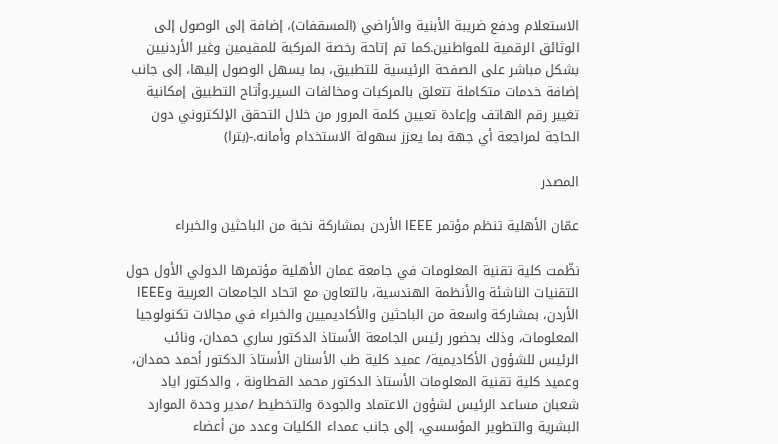الاستعلام ودفع ضريبة الأبنية والأراضي (المسقفات)، إضافة إلى الوصول إلى الوثائق الرقمية للمواطنين.كما تم إتاحة رخصة المركبة للمقيمين وغير الأردنيين بشكل مباشر على الصفحة الرئيسية للتطبيق، بما يسهل الوصول إليها، إلى جانب إضافة خدمات متكاملة تتعلق بالمركبات ومخالفات السير.وأتاح التطبيق إمكانية تغيير رقم الهاتف وإعادة تعيين كلمة المرور من خلال التحقق الإلكتروني دون الحاجة لمراجعة أي جهة بما يعزز سهولة الاستخدام وأمانه.-(بترا)

المصدر

عمّان الأهلية تنظم مؤتمر IEEE الأردن بمشاركة نخبة من الباحثين والخبراء

نظّمت كلية تقنية المعلومات في جامعة عمان الأهلية مؤتمرها الدولي الأول حول التقنيات الناشئة والأنظمة الهندسية، بالتعاون مع اتحاد الجامعات العربية وIEEE الأردن، بمشاركة واسعة من الباحثين والأكاديميين والخبراء في مجالات تكنولوجيا المعلومات، وذلك بحضور رئيس الجامعة الأستاذ الدكتور ساري حمدان، ونائب الرئيس للشؤون الأكاديمية/ عميد كلية طب الأسنان الأستاذ الدكتور أحمد حمدان، وعميد كلية تقنية المعلومات الأستاذ الدكتور محمد القطاونة ، والدكتور اياد شعبان مساعد الرئيس لشؤون الاعتماد والجودة والتخطيط /مدير وحدة الموارد البشرية والتطوير المؤسسي، إلى جانب عمداء الكليات وعدد من أعضاء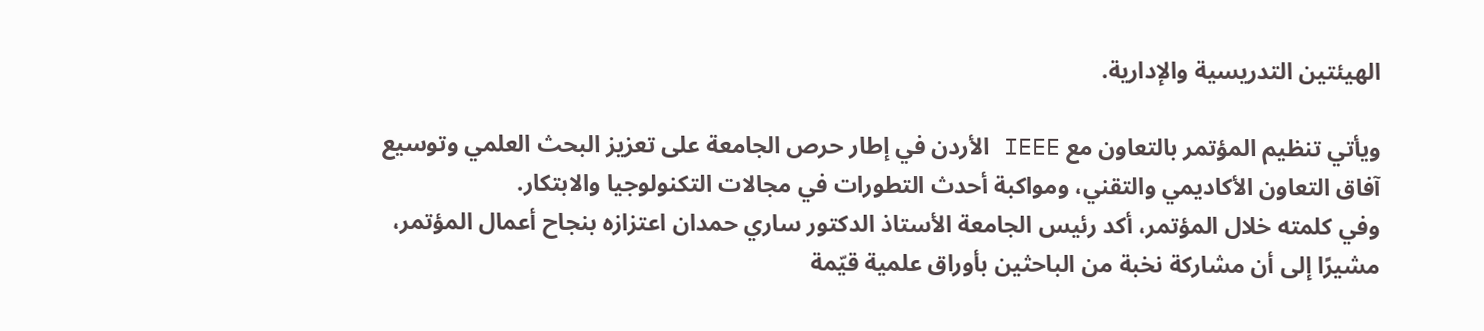الهيئتين التدريسية والإدارية.

ويأتي تنظيم المؤتمر بالتعاون مع IEEE الأردن في إطار حرص الجامعة على تعزيز البحث العلمي وتوسيع آفاق التعاون الأكاديمي والتقني، ومواكبة أحدث التطورات في مجالات التكنولوجيا والابتكار.
وفي كلمته خلال المؤتمر، أكد رئيس الجامعة الأستاذ الدكتور ساري حمدان اعتزازه بنجاح أعمال المؤتمر، مشيرًا إلى أن مشاركة نخبة من الباحثين بأوراق علمية قيّمة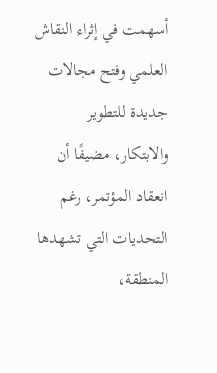أسهمت في إثراء النقاش العلمي وفتح مجالات جديدة للتطوير والابتكار، مضيفًا أن انعقاد المؤتمر، رغم التحديات التي تشهدها المنطقة،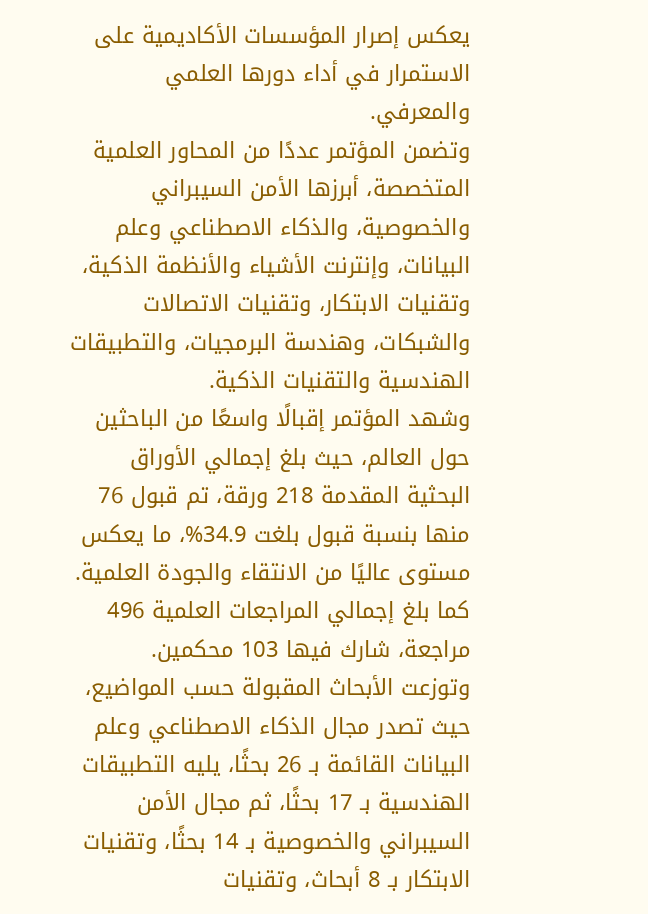يعكس إصرار المؤسسات الأكاديمية على الاستمرار في أداء دورها العلمي والمعرفي.
وتضمن المؤتمر عددًا من المحاور العلمية المتخصصة، أبرزها الأمن السيبراني والخصوصية، والذكاء الاصطناعي وعلم البيانات، وإنترنت الأشياء والأنظمة الذكية، وتقنيات الابتكار، وتقنيات الاتصالات والشبكات، وهندسة البرمجيات، والتطبيقات الهندسية والتقنيات الذكية.
وشهد المؤتمر إقبالًا واسعًا من الباحثين حول العالم، حيث بلغ إجمالي الأوراق البحثية المقدمة 218 ورقة، تم قبول 76 منها بنسبة قبول بلغت 34.9%، ما يعكس مستوى عاليًا من الانتقاء والجودة العلمية. كما بلغ إجمالي المراجعات العلمية 496 مراجعة، شارك فيها 103 محكمين.
وتوزعت الأبحاث المقبولة حسب المواضيع، حيث تصدر مجال الذكاء الاصطناعي وعلم البيانات القائمة بـ 26 بحثًا، يليه التطبيقات الهندسية بـ 17 بحثًا، ثم مجال الأمن السيبراني والخصوصية بـ 14 بحثًا، وتقنيات الابتكار بـ 8 أبحاث، وتقنيات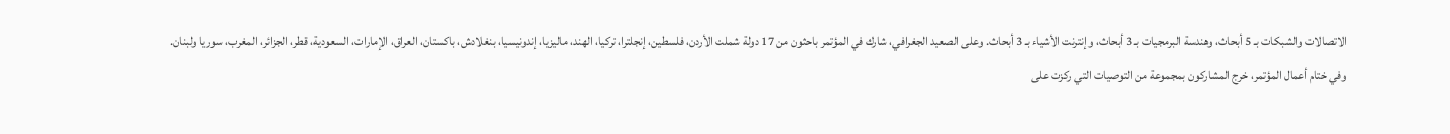الاتصالات والشبكات بـ 5 أبحاث، وهندسة البرمجيات بـ 3 أبحاث، وإنترنت الأشياء بـ 3 أبحاث. وعلى الصعيد الجغرافي، شارك في المؤتمر باحثون من 17 دولة شملت الأردن، فلسطين، إنجلترا، تركيا، الهند، ماليزيا، إندونيسيا، بنغلادش، باكستان، العراق، الإمارات، السعودية، قطر، الجزائر، المغرب، سوريا ولبنان.
وفي ختام أعمال المؤتمر، خرج المشاركون بمجموعة من التوصيات التي ركزت على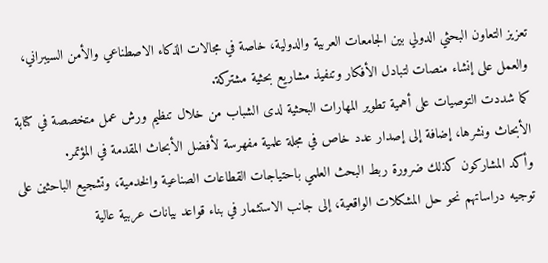تعزيز التعاون البحثي الدولي بين الجامعات العربية والدولية، خاصة في مجالات الذكاء الاصطناعي والأمن السيبراني، والعمل على إنشاء منصات لتبادل الأفكار وتنفيذ مشاريع بحثية مشتركة.
كما شددت التوصيات على أهمية تطوير المهارات البحثية لدى الشباب من خلال تنظيم ورش عمل متخصصة في كتابة الأبحاث ونشرها، إضافة إلى إصدار عدد خاص في مجلة علمية مفهرسة لأفضل الأبحاث المقدمة في المؤتمر.
وأكد المشاركون كذلك ضرورة ربط البحث العلمي باحتياجات القطاعات الصناعية والخدمية، وتشجيع الباحثين على توجيه دراساتهم نحو حل المشكلات الواقعية، إلى جانب الاستثمار في بناء قواعد بيانات عربية عالية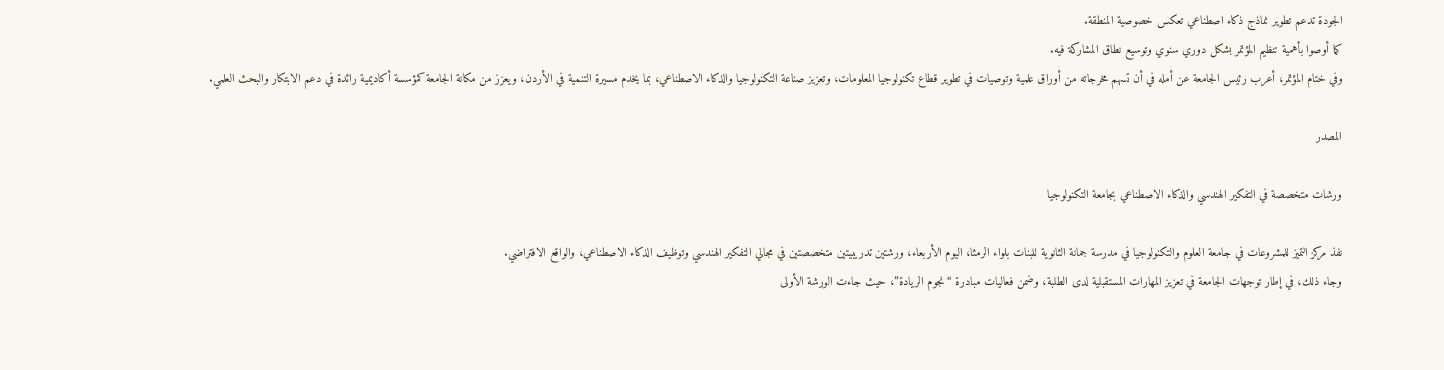الجودة تدعم تطوير نماذج ذكاء اصطناعي تعكس خصوصية المنطقة.
كما أوصوا بأهمية تنظيم المؤتمر بشكل دوري سنوي وتوسيع نطاق المشاركة فيه.
وفي ختام المؤتمر، أعرب رئيس الجامعة عن أمله في أن تسهم مخرجاته من أوراق علمية وتوصيات في تطوير قطاع تكنولوجيا المعلومات، وتعزيز صناعة التكنولوجيا والذكاء الاصطناعي، بما يخدم مسيرة التنمية في الأردن، ويعزز من مكانة الجامعة كمؤسسة أكاديمية رائدة في دعم الابتكار والبحث العلمي.

المصدر

ورشات متخصصة في التفكير الهندسي والذكاء الاصطناعي بجامعة التكنولوجيا

نفذ مركز التميز للمشروعات في جامعة العلوم والتكنولوجيا في مدرسة جمانة الثانوية للبنات بلواء الرمثا، اليوم الأربعاء، ورشتين تدريبيتين متخصصتين في مجالي التفكير الهندسي وتوظيف الذكاء الاصطناعي، والواقع الافتراضي.
وجاء ذلك، في إطار توجهات الجامعة في تعزيز المهارات المستقبلية لدى الطلبة، وضمن فعاليات مبادرة “نجوم الريادة”، حيث جاءت الورشة الأولى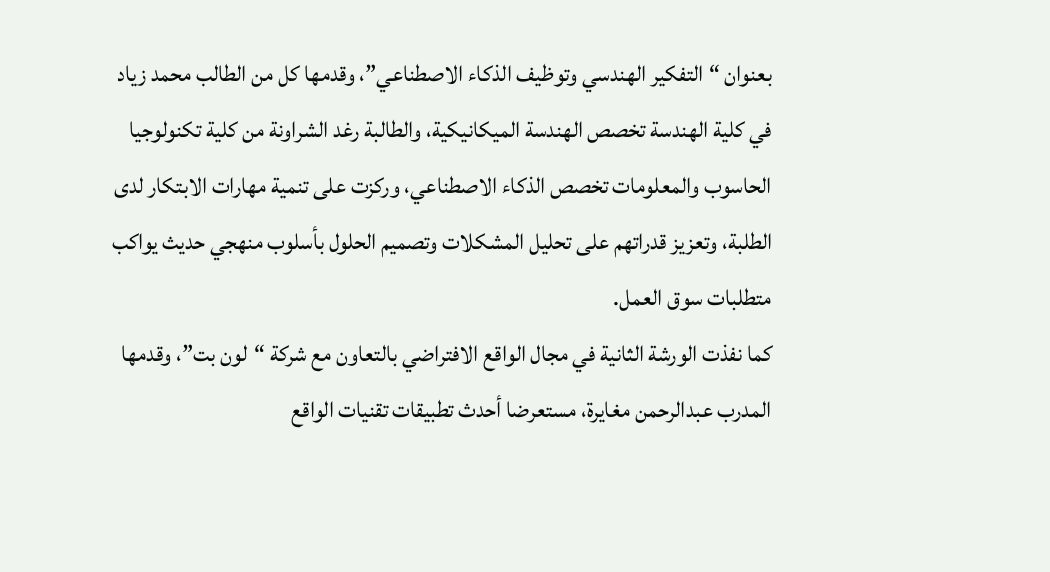بعنوان “التفكير الهندسي وتوظيف الذكاء الاصطناعي”، وقدمها كل من الطالب محمد زياد في كلية الهندسة تخصص الهندسة الميكانيكية، والطالبة رغد الشراونة من كلية تكنولوجيا الحاسوب والمعلومات تخصص الذكاء الاصطناعي، وركزت على تنمية مهارات الابتكار لدى الطلبة، وتعزيز قدراتهم على تحليل المشكلات وتصميم الحلول بأسلوب منهجي حديث يواكب متطلبات سوق العمل.
كما نفذت الورشة الثانية في مجال الواقع الافتراضي بالتعاون مع شركة “لون بت”، وقدمها المدرب عبدالرحمن مغايرة، مستعرضا أحدث تطبيقات تقنيات الواقع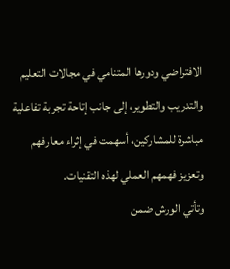الافتراضي ودورها المتنامي في مجالات التعليم والتدريب والتطوير، إلى جانب إتاحة تجربة تفاعلية مباشرة للمشاركين، أسهمت في إثراء معارفهم وتعزيز فهمهم العملي لهذه التقنيات.
وتأتي الورش ضمن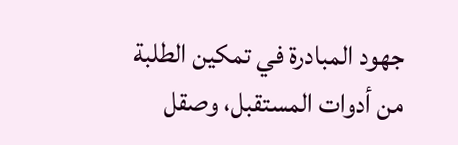جهود المبادرة في تمكين الطلبة من أدوات المستقبل، وصقل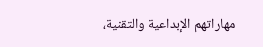مهاراتهم الإبداعية والتقنية،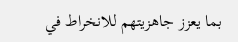بما يعزز جاهزيتهم للانخراط في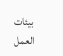بيئات العمل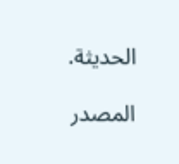الحديثة.

المصدر